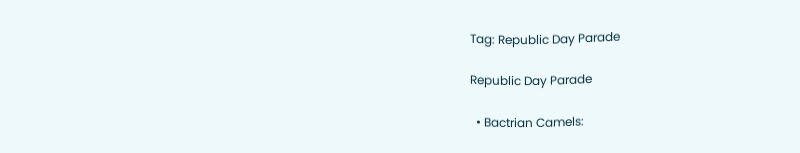Tag: Republic Day Parade

Republic Day Parade

  • Bactrian Camels: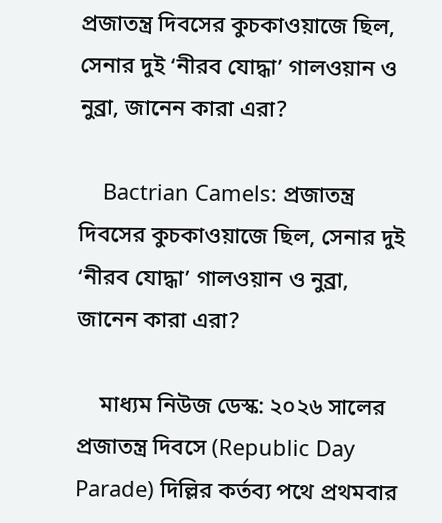প্রজাতন্ত্র দিবসের কুচকাওয়াজে ছিল, সেনার দুই ‘নীরব যোদ্ধা’ গালওয়ান ও নুব্রা, জানেন কারা এরা?

    Bactrian Camels: প্রজাতন্ত্র দিবসের কুচকাওয়াজে ছিল, সেনার দুই ‘নীরব যোদ্ধা’ গালওয়ান ও নুব্রা, জানেন কারা এরা?

    মাধ্যম নিউজ ডেস্ক: ২০২৬ সালের প্রজাতন্ত্র দিবসে (Republic Day Parade) দিল্লির কর্তব্য পথে প্রথমবার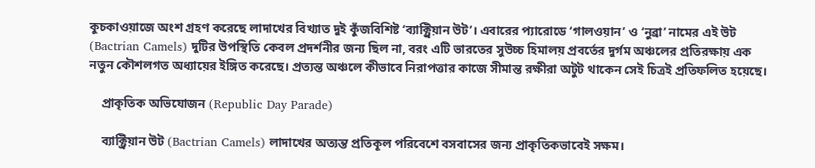কুচকাওয়াজে অংশ গ্রহণ করেছে লাদাখের বিখ্যাত দুই কুঁজবিশিষ্ট ‘ব্যাক্ট্রিয়ান উট’। এবারের প্যারোডে ‘গালওয়ান’ ও ‘নুব্রা’ নামের এই উট (Bactrian Camels) দুটির উপস্থিতি কেবল প্রদর্শনীর জন্য ছিল না, বরং এটি ভারতের সুউচ্চ হিমালয় প্রবর্তের দুর্গম অঞ্চলের প্রতিরক্ষায় এক নতুন কৌশলগত অধ্যায়ের ইঙ্গিত করেছে। প্রত্যন্ত অঞ্চলে কীভাবে নিরাপত্তার কাজে সীমান্ত রক্ষীরা অটুট থাকেন সেই চিত্রই প্রতিফলিত হয়েছে।

    প্রাকৃতিক অভিযোজন (Republic Day Parade)

    ব্যাক্ট্রিয়ান উট (Bactrian Camels) লাদাখের অত্যন্ত প্রতিকূল পরিবেশে বসবাসের জন্য প্রাকৃতিকভাবেই সক্ষম।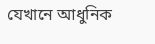যেখানে আধুনিক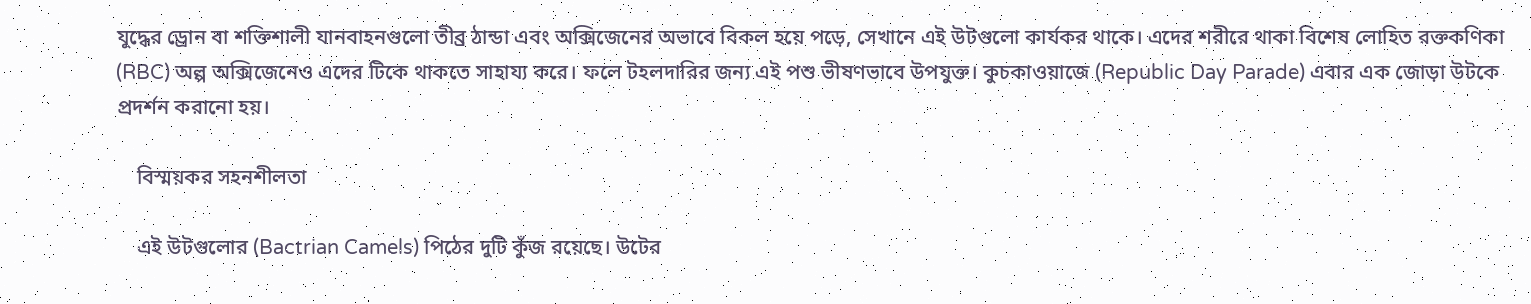যুদ্ধের ড্রোন বা শক্তিশালী যানবাহনগুলো তীব্র ঠান্ডা এবং অক্সিজেনের অভাবে বিকল হয়ে পড়ে, সেখানে এই উটগুলো কার্যকর থাকে। এদের শরীরে থাকা বিশেষ লোহিত রক্তকণিকা (RBC) অল্প অক্সিজেনেও এদের টিকে থাকতে সাহায্য করে। ফলে টহলদারির জন্য এই পশু ভীষণভাবে উপযুক্ত। কুচকাওয়াজে (Republic Day Parade) এবার এক জোড়া উটকে প্রদর্শন করানো হয়।

    বিস্ময়কর সহনশীলতা

    এই উটগুলোর (Bactrian Camels) পিঠের দুটি কুঁজ রয়েছে। উটের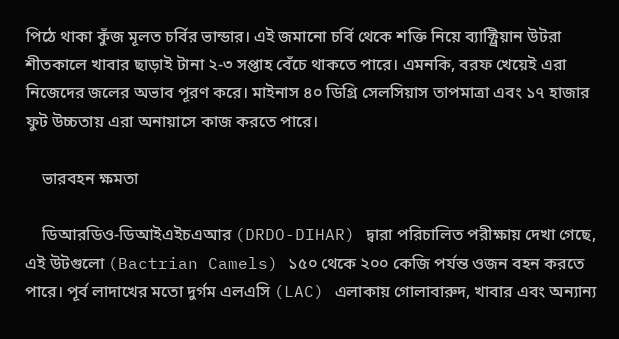পিঠে থাকা কুঁজ মূলত চর্বির ভান্ডার। এই জমানো চর্বি থেকে শক্তি নিয়ে ব্যাক্ট্রিয়ান উটরা শীতকালে খাবার ছাড়াই টানা ২-৩ সপ্তাহ বেঁচে থাকতে পারে। এমনকি, বরফ খেয়েই এরা নিজেদের জলের অভাব পূরণ করে। মাইনাস ৪০ ডিগ্রি সেলসিয়াস তাপমাত্রা এবং ১৭ হাজার ফুট উচ্চতায় এরা অনায়াসে কাজ করতে পারে।

    ভারবহন ক্ষমতা

    ডিআরডিও-ডিআইএইচএআর (DRDO-DIHAR) দ্বারা পরিচালিত পরীক্ষায় দেখা গেছে, এই উটগুলো (Bactrian Camels) ১৫০ থেকে ২০০ কেজি পর্যন্ত ওজন বহন করতে পারে। পূর্ব লাদাখের মতো দুর্গম এলএসি (LAC) এলাকায় গোলাবারুদ, খাবার এবং অন্যান্য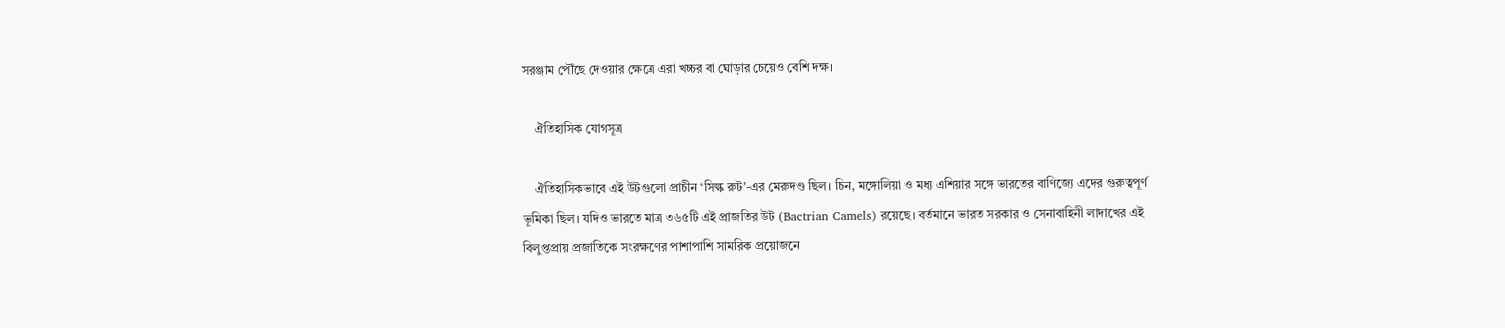সরঞ্জাম পৌঁছে দেওয়ার ক্ষেত্রে এরা খচ্চর বা ঘোড়ার চেয়েও বেশি দক্ষ।

    ঐতিহাসিক যোগসূত্র

    ঐতিহাসিকভাবে এই উটগুলো প্রাচীন ‘সিল্ক রুট’-এর মেরুদণ্ড ছিল। চিন, মঙ্গোলিয়া ও মধ্য এশিয়ার সঙ্গে ভারতের বাণিজ্যে এদের গুরুত্বপূর্ণ ভূমিকা ছিল। যদিও ভারতে মাত্র ৩৬৫টি এই প্রাজতির উট (Bactrian Camels) রয়েছে। বর্তমানে ভারত সরকার ও সেনাবাহিনী লাদাখের এই বিলুপ্তপ্রায় প্রজাতিকে সংরক্ষণের পাশাপাশি সামরিক প্রয়োজনে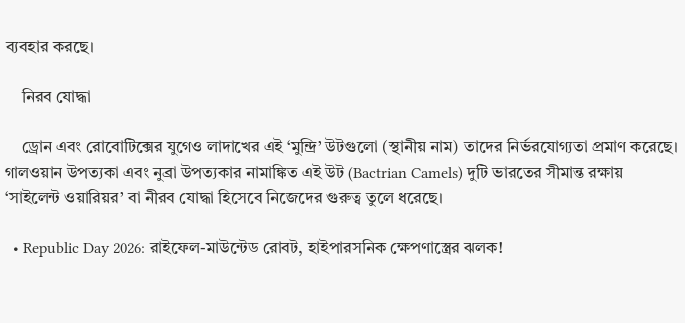ব্যবহার করছে।

    নিরব যোদ্ধা

    ড্রোন এবং রোবোটিক্সের যুগেও লাদাখের এই ‘মুন্দ্রি’ উটগুলো (স্থানীয় নাম) তাদের নির্ভরযোগ্যতা প্রমাণ করেছে। গালওয়ান উপত্যকা এবং নুব্রা উপত্যকার নামাঙ্কিত এই উট (Bactrian Camels) দুটি ভারতের সীমান্ত রক্ষায় ‘সাইলেন্ট ওয়ারিয়র’ বা নীরব যোদ্ধা হিসেবে নিজেদের গুরুত্ব তুলে ধরেছে।

  • Republic Day 2026: রাইফেল-মাউন্টেড রোবট, হাইপারসনিক ক্ষেপণাস্ত্রের ঝলক!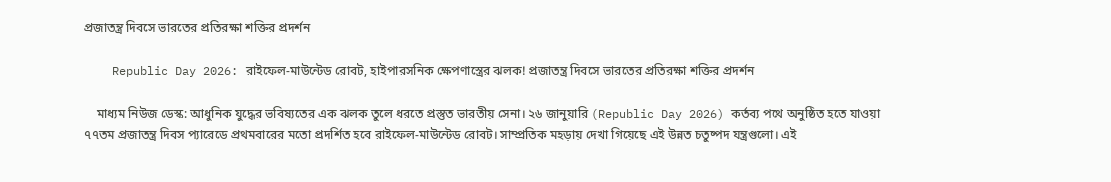প্রজাতন্ত্র দিবসে ভারতের প্রতিরক্ষা শক্তির প্রদর্শন

    Republic Day 2026: রাইফেল-মাউন্টেড রোবট, হাইপারসনিক ক্ষেপণাস্ত্রের ঝলক! প্রজাতন্ত্র দিবসে ভারতের প্রতিরক্ষা শক্তির প্রদর্শন

    মাধ্যম নিউজ ডেস্ক: আধুনিক যুদ্ধের ভবিষ্যতের এক ঝলক তুলে ধরতে প্রস্তুত ভারতীয় সেনা। ২৬ জানুয়ারি (Republic Day 2026) কর্তব্য পথে অনুষ্ঠিত হতে যাওয়া ৭৭তম প্রজাতন্ত্র দিবস প্যারেডে প্রথমবারের মতো প্রদর্শিত হবে রাইফেল-মাউন্টেড রোবট। সাম্প্রতিক মহড়ায় দেখা গিয়েছে এই উন্নত চতুষ্পদ যন্ত্রগুলো। এই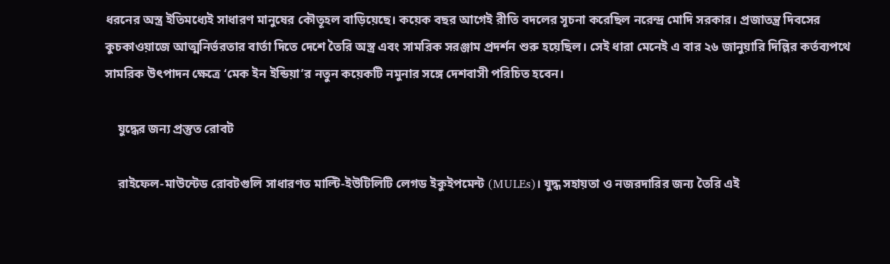ধরনের অস্ত্র ইতিমধ্যেই সাধারণ মানুষের কৌতূহল বাড়িয়েছে। কয়েক বছর আগেই রীতি বদলের সূচনা করেছিল নরেন্দ্র মোদি সরকার। প্রজাতন্ত্র দিবসের কুচকাওয়াজে আত্মনির্ভরতার বার্তা দিতে দেশে তৈরি অস্ত্র এবং সামরিক সরঞ্জাম প্রদর্শন শুরু হয়েছিল। সেই ধারা মেনেই এ বার ২৬ জানুয়ারি দিল্লির কর্তব্যপথে সামরিক উৎপাদন ক্ষেত্রে ‘মেক ইন ইন্ডিয়া’র নতুন কয়েকটি নমুনার সঙ্গে দেশবাসী পরিচিত হবেন।

    যুদ্ধের জন্য প্রস্তুত রোবট

    রাইফেল-মাউন্টেড রোবটগুলি সাধারণত মাল্টি-ইউটিলিটি লেগড ইকুইপমেন্ট (MULEs)। যুদ্ধ সহায়তা ও নজরদারির জন্য তৈরি এই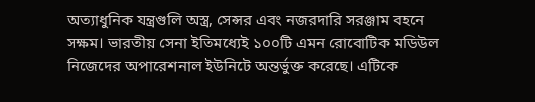অত্যাধুনিক যন্ত্রগুলি অস্ত্র, সেন্সর এবং নজরদারি সরঞ্জাম বহনে সক্ষম। ভারতীয় সেনা ইতিমধ্যেই ১০০টি এমন রোবোটিক মডিউল নিজেদের অপারেশনাল ইউনিটে অন্তর্ভুক্ত করেছে। এটিকে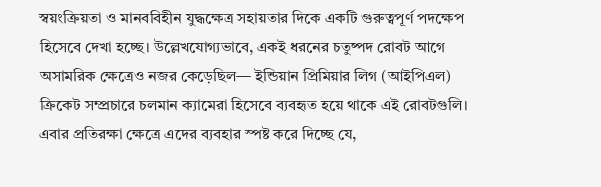স্বয়ংক্রিয়তা ও মানববিহীন যুদ্ধক্ষেত্র সহায়তার দিকে একটি গুরুত্বপূর্ণ পদক্ষেপ হিসেবে দেখা হচ্ছে। উল্লেখযোগ্যভাবে, একই ধরনের চতুষ্পদ রোবট আগে অসামরিক ক্ষেত্রেও নজর কেড়েছিল— ইন্ডিয়ান প্রিমিয়ার লিগ (আইপিএল) ক্রিকেট সম্প্রচারে চলমান ক্যামেরা হিসেবে ব্যবহৃত হয়ে থাকে এই রোবটগুলি। এবার প্রতিরক্ষা ক্ষেত্রে এদের ব্যবহার স্পষ্ট করে দিচ্ছে যে,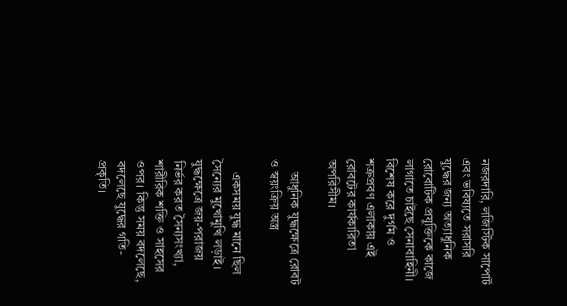নজরদারি, লজিস্টিক সাপোর্ট এবং ভবিষ্যতে সরাসরি যুদ্ধের জন্য অত্যাধুনিক রোবোটিক প্রযুক্তিকে কাজে লাগাতে চাইছে সেনাবাহিনী। বিশেষ করে দুর্গম ও শত্রুপ্রবণ এলাকায় এই রোবটের কার্যকারিতা অপরিসীম।

    আধুনিক যুদ্ধক্ষেত্রে রোবট ও স্বয়ংক্রিয় অস্ত্র

    একসময় যুদ্ধ মানে ছিল সৈন্যের মুখোমুখি লড়াই। যুদ্ধক্ষেত্রে জয়-পরাজয় নির্ভর করত সৈন্যসংখ্যা, শারীরিক শক্তি ও সাহসের ওপর। কিন্তু সময় বদলেছে, বদলেছে যুদ্ধের গতি-প্রকৃতি।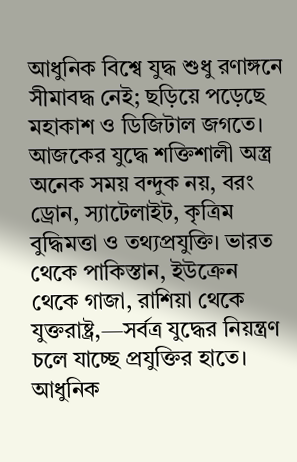আধুনিক বিশ্বে যুদ্ধ শুধু রণাঙ্গনে সীমাবদ্ধ নেই; ছড়িয়ে পড়েছে মহাকাশ ও ডিজিটাল জগতে। আজকের যুদ্ধে শক্তিশালী অস্ত্র অনেক সময় বন্দুক নয়, বরং ড্রোন, স্যাটেলাইট, কৃত্রিম বুদ্ধিমত্তা ও তথ্যপ্রযুক্তি। ভারত থেকে পাকিস্তান, ইউক্রেন থেকে গাজা, রাশিয়া থেকে যুক্তরাষ্ট্র,—সর্বত্র যুদ্ধের নিয়ন্ত্রণ চলে যাচ্ছে প্রযুক্তির হাতে। আধুনিক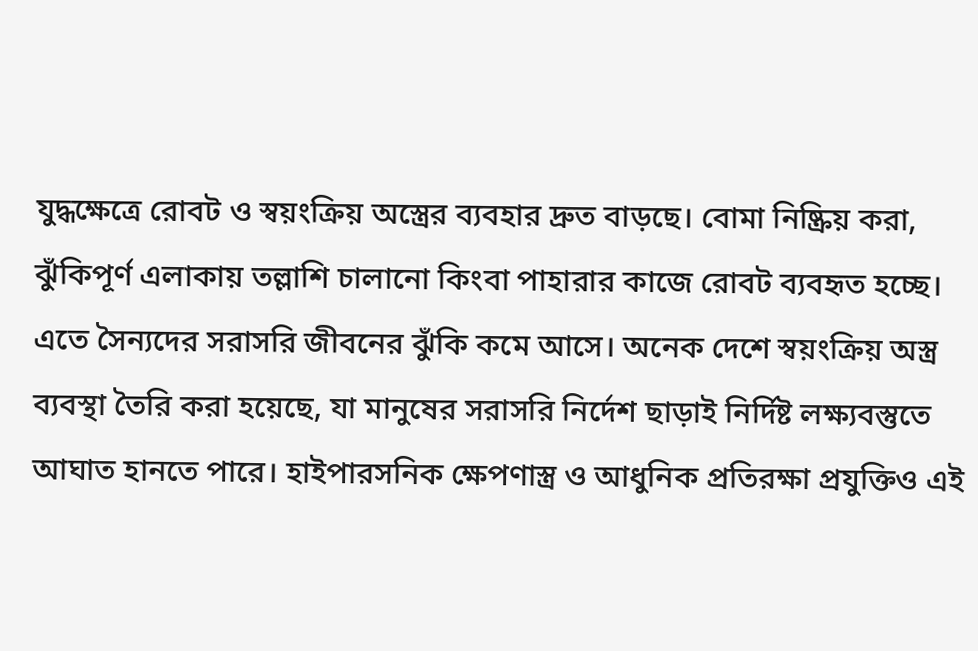যুদ্ধক্ষেত্রে রোবট ও স্বয়ংক্রিয় অস্ত্রের ব্যবহার দ্রুত বাড়ছে। বোমা নিষ্ক্রিয় করা, ঝুঁকিপূর্ণ এলাকায় তল্লাশি চালানো কিংবা পাহারার কাজে রোবট ব্যবহৃত হচ্ছে। এতে সৈন্যদের সরাসরি জীবনের ঝুঁকি কমে আসে। অনেক দেশে স্বয়ংক্রিয় অস্ত্র ব্যবস্থা তৈরি করা হয়েছে, যা মানুষের সরাসরি নির্দেশ ছাড়াই নির্দিষ্ট লক্ষ্যবস্তুতে আঘাত হানতে পারে। হাইপারসনিক ক্ষেপণাস্ত্র ও আধুনিক প্রতিরক্ষা প্রযুক্তিও এই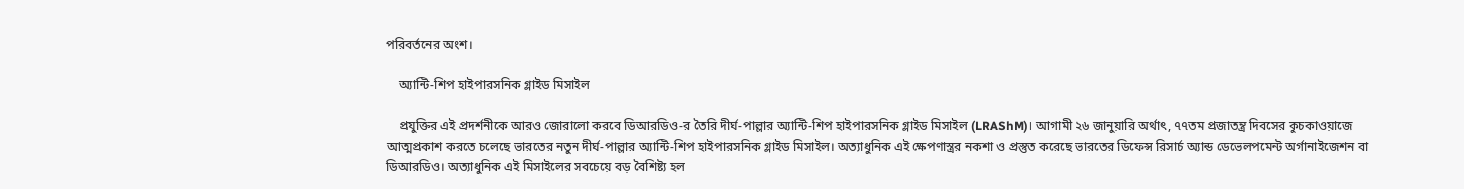পরিবর্তনের অংশ।

    অ্যান্টি-শিপ হাইপারসনিক গ্লাইড মিসাইল

    প্রযুক্তির এই প্রদর্শনীকে আরও জোরালো করবে ডিআরডিও-র তৈরি দীর্ঘ-পাল্লার অ্যান্টি-শিপ হাইপারসনিক গ্লাইড মিসাইল (LRAShM)। আগামী ২৬ জানুয়ারি অর্থাৎ, ৭৭তম প্রজাতন্ত্র দিবসের কুচকাওয়াজে আত্মপ্রকাশ করতে চলেছে ভারতের নতুন দীর্ঘ-পাল্লার অ্যান্টি-শিপ হাইপারসনিক গ্লাইড মিসাইল। অত্যাধুনিক এই ক্ষেপণাস্ত্রর নকশা ও প্রস্তুত করেছে ভারতের ডিফেন্স রিসার্চ অ্যান্ড ডেভেলপমেন্ট অর্গানাইজেশন বা ডিআরডিও। অত্যাধুনিক এই মিসাইলের সবচেয়ে বড় বৈশিষ্ট্য হল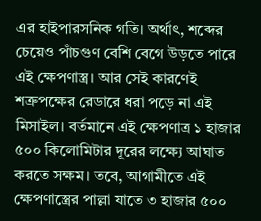এর হাইপারসনিক গতি। অর্থাৎ, শব্দের চেয়েও পাঁচগুণ বেশি বেগে উড়তে পারে এই ক্ষেপণাস্ত্র। আর সেই কারণেই শত্রুপক্ষের রেডারে ধরা পড়ে না এই মিসাইল। বর্তমানে এই ক্ষেপণাত্র ১ হাজার ৫০০ কিলোমিটার দূরের লক্ষ্যে আঘাত করতে সক্ষম। তবে, আগামীতে এই ক্ষেপণাস্ত্রের পাল্লা যাতে ৩ হাজার ৫০০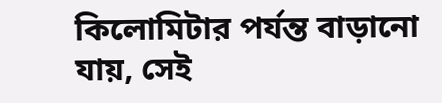কিলোমিটার পর্যন্ত বাড়ানো যায়, সেই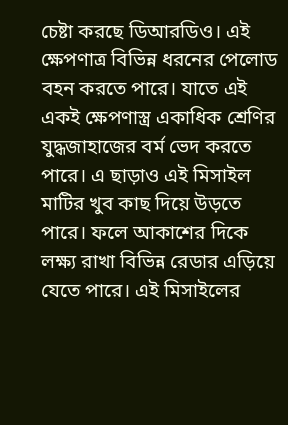চেষ্টা করছে ডিআরডিও। এই ক্ষেপণাত্র বিভিন্ন ধরনের পেলোড বহন করতে পারে। যাতে এই একই ক্ষেপণাস্ত্র একাধিক শ্রেণির যুদ্ধজাহাজের বর্ম ভেদ করতে পারে। এ ছাড়াও এই মিসাইল মাটির খুব কাছ দিয়ে উড়তে পারে। ফলে আকাশের দিকে লক্ষ্য রাখা বিভিন্ন রেডার এড়িয়ে যেতে পারে। এই মিসাইলের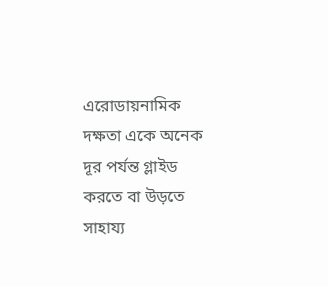এরোডায়নামিক দক্ষতা একে অনেক দূর পর্যন্ত গ্লাইড করতে বা উড়তে সাহায্য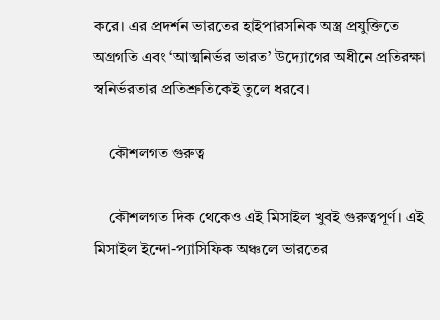করে। এর প্রদর্শন ভারতের হাইপারসনিক অস্ত্র প্রযুক্তিতে অগ্রগতি এবং ‘আত্মনির্ভর ভারত’ উদ্যোগের অধীনে প্রতিরক্ষা স্বনির্ভরতার প্রতিশ্রুতিকেই তুলে ধরবে।

    কৌশলগত গুরুত্ব

    কৌশলগত দিক থেকেও এই মিসাইল খুবই গুরুত্বপূর্ণ। এই মিসাইল ইন্দো-প্যাসিফিক অঞ্চলে ভারতের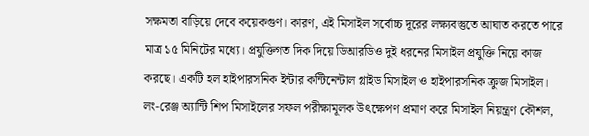সক্ষমতা বাড়িয়ে দেবে কয়েকগুণ। কারণ, এই মিসাইল সর্বোচ্চ দূরের লক্ষ্যবস্তুতে আঘাত করতে পারে মাত্র ১৫ মিনিটের মধ্যে। প্রযুক্তিগত দিক দিয়ে ডিআরডিও দুই ধরনের মিসাইল প্রযুক্তি নিয়ে কাজ করছে। একটি হল হাইপারসনিক ইন্টার কন্টিনেন্টাল গ্লাইড মিসাইল ও হাইপারসনিক ক্রুজ মিসাইল। লং-রেঞ্জ অ্যান্টি শিপ মিসাইলের সফল পরীক্ষামূলক উৎক্ষেপণ প্রমাণ করে মিসাইল নিয়ন্ত্রণ কৌশল,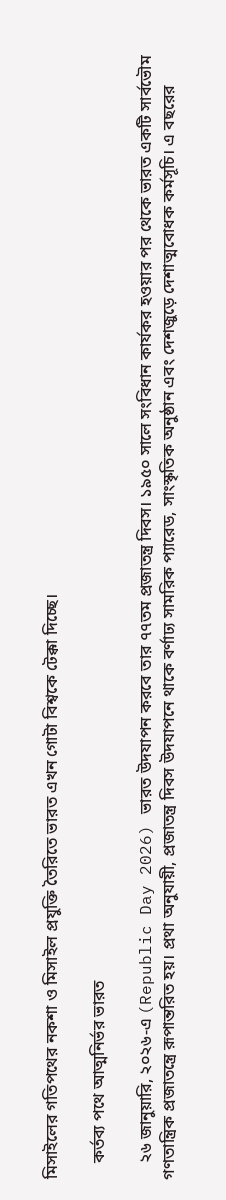মিসাইলের গতিপথের নকশা ও মিসাইল প্রযুক্তি তৈরিতে ভারত এখন গোটা বিশ্বকে টেক্কা দিচ্ছে।

    কর্তব্য পথে আত্মনির্ভর ভারত

    ২৬ জানুয়ারি, ২০২৬-এ (Republic Day 2026) ভারত উদযাপন করবে তার ৭৭তম প্রজাতন্ত্র দিবস। ১৯৫০ সালে সংবিধান কার্যকর হওয়ার পর থেকে ভারত একটি সার্বভৌম গণতান্ত্রিক প্রজাতন্ত্রে রূপান্তরিত হয়। প্রথা অনুযায়ী, প্রজাতন্ত্র দিবস উদযাপনে থাকে বর্ণাঢ্য সামরিক প্যারেড, সাংস্কৃতিক অনুষ্ঠান এবং দেশজুড়ে দেশাত্মবোধক কর্মসূচি। এ বছরের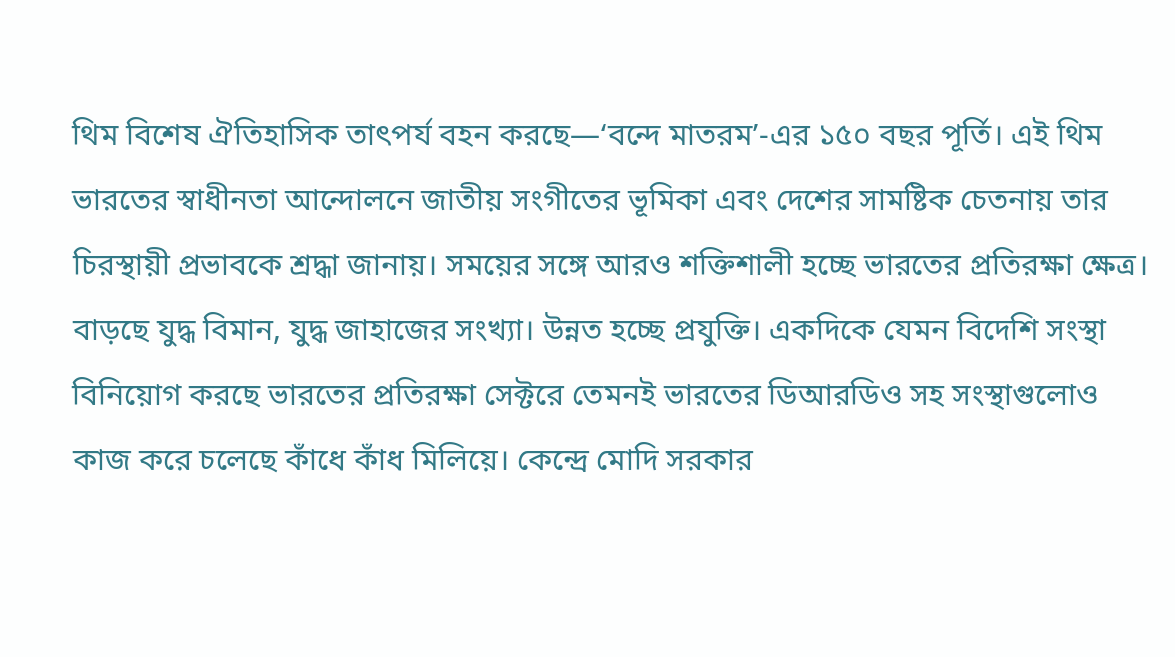থিম বিশেষ ঐতিহাসিক তাৎপর্য বহন করছে—‘বন্দে মাতরম’-এর ১৫০ বছর পূর্তি। এই থিম ভারতের স্বাধীনতা আন্দোলনে জাতীয় সংগীতের ভূমিকা এবং দেশের সামষ্টিক চেতনায় তার চিরস্থায়ী প্রভাবকে শ্রদ্ধা জানায়। সময়ের সঙ্গে আরও শক্তিশালী হচ্ছে ভারতের প্রতিরক্ষা ক্ষেত্র। বাড়ছে যুদ্ধ বিমান, যুদ্ধ জাহাজের সংখ্যা। উন্নত হচ্ছে প্রযুক্তি। একদিকে যেমন বিদেশি সংস্থা বিনিয়োগ করছে ভারতের প্রতিরক্ষা সেক্টরে তেমনই ভারতের ডিআরডিও সহ সংস্থাগুলোও কাজ করে চলেছে কাঁধে কাঁধ মিলিয়ে। কেন্দ্রে মোদি সরকার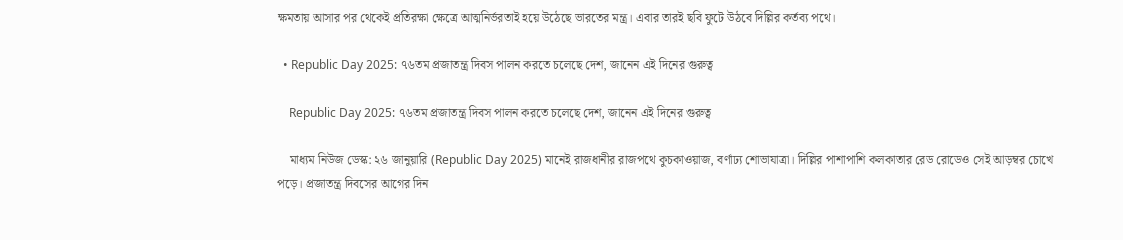ক্ষমতায় আসার পর থেকেই প্রতিরক্ষা ক্ষেত্রে আত্মনির্ভরতাই হয়ে উঠেছে ভারতের মন্ত্র। এবার তারই ছবি ফুটে উঠবে দিল্লির কর্তব্য পথে।

  • Republic Day 2025: ৭৬তম প্রজাতন্ত্র দিবস পালন করতে চলেছে দেশ, জানেন এই দিনের গুরুত্ব

    Republic Day 2025: ৭৬তম প্রজাতন্ত্র দিবস পালন করতে চলেছে দেশ, জানেন এই দিনের গুরুত্ব

    মাধ্যম নিউজ ডেস্ক: ২৬ জানুয়ারি (Republic Day 2025) মানেই রাজধানীর রাজপথে কুচকাওয়াজ, বর্ণাঢ্য শোভাযাত্রা। দিল্লির পাশাপাশি কলকাতার রেড রোডেও সেই আড়ম্বর চোখে পড়ে। প্রজাতন্ত্র দিবসের আগের দিন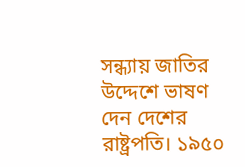সন্ধ্যায় জাতির উদ্দেশে ভাষণ দেন দেশের রাষ্ট্রপতি। ১৯৫০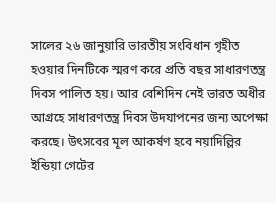সালের ২৬ জানুয়ারি ভারতীয় সংবিধান গৃহীত হওয়ার দিনটিকে স্মরণ করে প্রতি বছর সাধারণতন্ত্র দিবস পালিত হয়। আর বেশিদিন নেই ভারত অধীর আগ্রহে সাধারণতন্ত্র দিবস উদযাপনের জন্য অপেক্ষা করছে। উৎসবের মূল আকর্ষণ হবে নয়াদিল্লির ইন্ডিয়া গেটের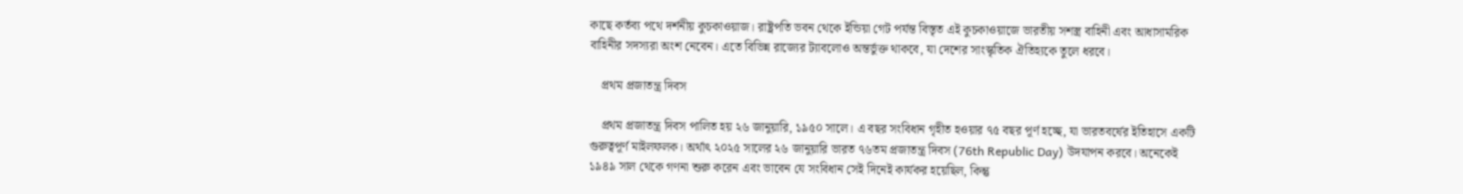কাছে কর্তব্য পথে দর্শনীয় কুচকাওয়াজ। রাষ্ট্রপতি ভবন থেকে ইন্ডিয়া গেট পর্যন্ত বিস্তৃত এই কুচকাওয়াজে ভারতীয় সশস্ত্র বাহিনী এবং আধাসামরিক বাহিনীর সদস্যরা অংশ নেবেন। এতে বিভিন্ন রাজ্যের ট্যাবলোও অন্তর্ভুক্ত থাকবে, যা দেশের সাংস্কৃতিক ঐতিহ্যকে তুলে ধরবে।

    প্রথম প্রজাতন্ত্র দিবস

    প্রথম প্রজাতন্ত্র দিবস পালিত হয় ২৬ জানুয়ারি, ১৯৫০ সালে। এ বছর সংবিধান গৃহীত হওয়ার ৭৫ বছর পূর্ণ হচ্ছে, যা ভারতবর্ষের ইতিহাসে একটি গুরুত্বপূর্ণ মাইলফলক। অর্থাৎ ২০২৫ সালের ২৬ জানুয়ারি ভারত ৭৬তম প্রজাতন্ত্র দিবস (76th Republic Day) উদযাপন করবে। অনেকেই ১৯৪৯ সাল থেকে গণনা শুরু করেন এবং ভাবেন যে সংবিধান সেই দিনেই কার্যকর হয়েছিল, কিন্তু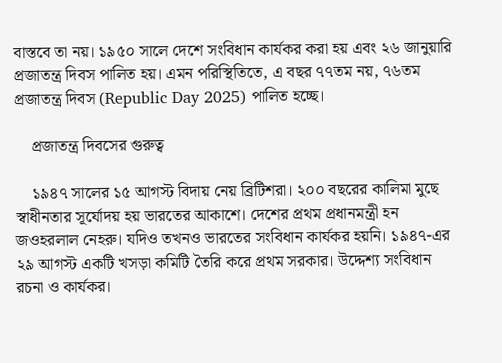বাস্তবে তা নয়। ১৯৫০ সালে দেশে সংবিধান কার্যকর করা হয় এবং ২৬ জানুয়ারি প্রজাতন্ত্র দিবস পালিত হয়। এমন পরিস্থিতিতে, এ বছর ৭৭তম নয়, ৭৬তম প্রজাতন্ত্র দিবস (Republic Day 2025) পালিত হচ্ছে।

    প্রজাতন্ত্র দিবসের গুরুত্ব

    ১৯৪৭ সালের ১৫ আগস্ট বিদায় নেয় ব্রিটিশরা। ২০০ বছরের কালিমা মুছে স্বাধীনতার সূর্যোদয় হয় ভারতের আকাশে। দেশের প্রথম প্রধানমন্ত্রী হন জওহরলাল নেহরু। যদিও তখনও ভারতের সংবিধান কার্যকর হয়নি। ১৯৪৭-এর ২৯ আগস্ট একটি খসড়া কমিটি তৈরি করে প্রথম সরকার। উদ্দেশ্য সংবিধান রচনা ও কার্যকর।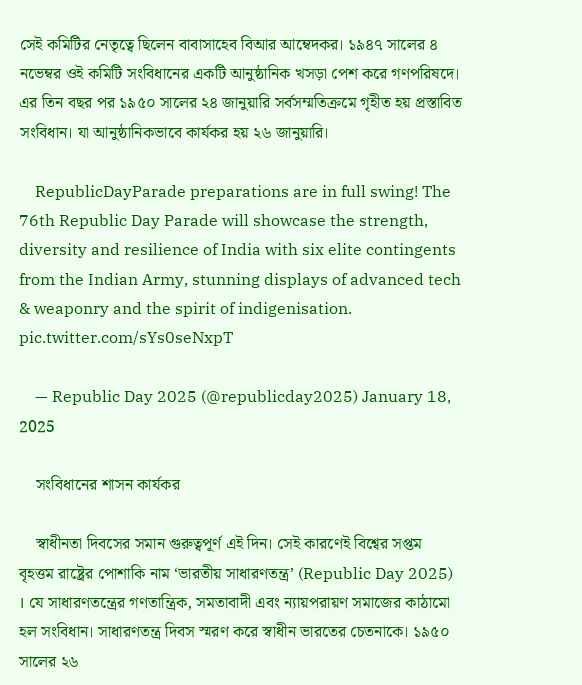সেই কমিটির নেতৃত্বে ছিলেন বাবাসাহেব বিআর আম্বেদকর। ১৯৪৭ সালের ৪ নভেম্বর ওই কমিটি সংবিধানের একটি আনুষ্ঠানিক খসড়া পেশ করে গণপরিষদে। এর তিন বছর পর ১৯৫০ সালের ২৪ জানুয়ারি সর্বসম্মতিক্রমে গৃহীত হয় প্রস্তাবিত সংবিধান। যা আনুষ্ঠানিকভাবে কার্যকর হয় ২৬ জানুয়ারি।

    RepublicDayParade preparations are in full swing! The 76th Republic Day Parade will showcase the strength, diversity and resilience of India with six elite contingents from the Indian Army, stunning displays of advanced tech & weaponry and the spirit of indigenisation. pic.twitter.com/sYs0seNxpT

    — Republic Day 2025 (@republicday2025) January 18, 2025

    সংবিধানের শাসন কার্যকর

    স্বাধীনতা দিবসের সমান গুরুত্বপূর্ণ এই দিন। সেই কারণেই বিশ্বের সপ্তম বৃহত্তম রাষ্ট্রের পোশাকি নাম ‘ভারতীয় সাধারণতন্ত্র’ (Republic Day 2025) । যে সাধারণতন্ত্রের গণতান্ত্রিক, সমতাবাদী এবং ন্যায়পরায়ণ সমাজের কাঠামো হল সংবিধান। সাধারণতন্ত্র দিবস স্মরণ করে স্বাধীন ভারতের চেতনাকে। ১৯৫০ সালের ২৬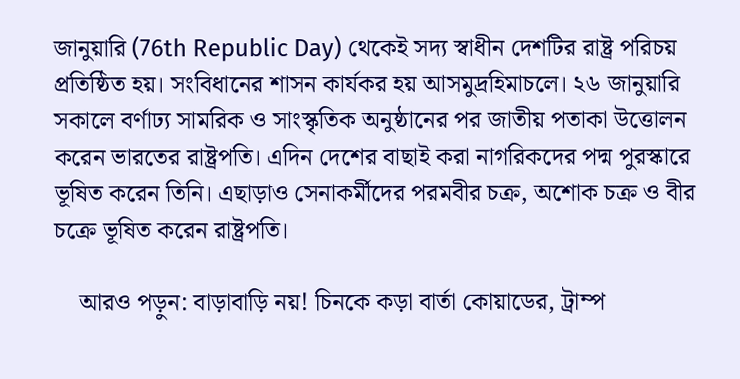জানুয়ারি (76th Republic Day) থেকেই সদ্য স্বাধীন দেশটির রাষ্ট্র পরিচয় প্রতিষ্ঠিত হয়। সংবিধানের শাসন কার্যকর হয় আসমুদ্রহিমাচলে। ২৬ জানুয়ারি সকালে বর্ণাঢ্য সামরিক ও সাংস্কৃতিক অনুষ্ঠানের পর জাতীয় পতাকা উত্তোলন করেন ভারতের রাষ্ট্রপতি। এদিন দেশের বাছাই করা নাগরিকদের পদ্ম পুরস্কারে ভূষিত করেন তিনি। এছাড়াও সেনাকর্মীদের পরমবীর চক্র, অশোক চক্র ও বীর চক্রে ভূষিত করেন রাষ্ট্রপতি।

    আরও পড়ুন: বাড়াবাড়ি নয়! চিনকে কড়া বার্তা কোয়াডের, ট্রাম্প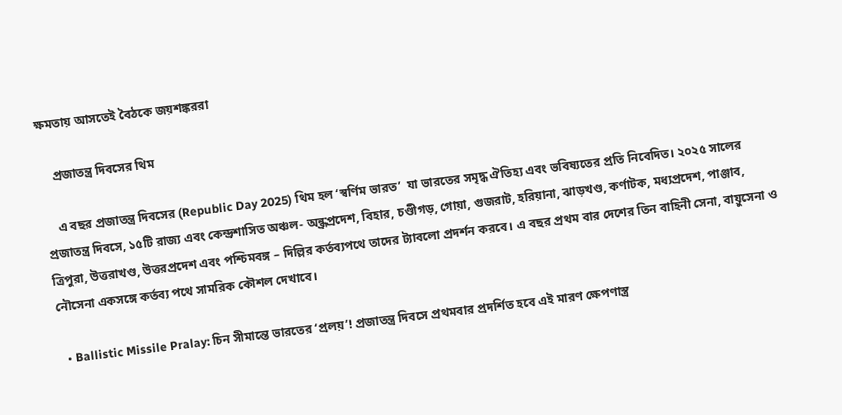ক্ষমতায় আসতেই বৈঠকে জয়শঙ্কররা

    প্রজাতন্ত্র দিবসের থিম

    এ বছর প্রজাতন্ত্র দিবসের (Republic Day 2025) থিম হল ‘স্বর্ণিম ভারত’  যা ভারতের সমৃদ্ধ ঐতিহ্য এবং ভবিষ্যতের প্রতি নিবেদিত। ২০২৫ সালের প্রজাতন্ত্র দিবসে, ১৫টি রাজ্য এবং কেন্দ্রশাসিত অঞ্চল- অন্ধ্রপ্রদেশ, বিহার, চণ্ডীগড়, গোয়া, গুজরাট, হরিয়ানা, ঝাড়খণ্ড, কর্ণাটক, মধ্যপ্রদেশ, পাঞ্জাব, ত্রিপুরা, উত্তরাখণ্ড, উত্তরপ্রদেশ এবং পশ্চিমবঙ্গ – দিল্লির কর্তব্যপথে তাদের ট্যাবলো প্রদর্শন করবে। এ বছর প্রথম বার দেশের তিন বাহিনী সেনা, বায়ুসেনা ও নৌসেনা একসঙ্গে কর্তব্য পথে সামরিক কৌশল দেখাবে।

  • Ballistic Missile Pralay: চিন সীমান্তে ভারতের ‘প্রলয়’! প্রজাতন্ত্র দিবসে প্রথমবার প্রদর্শিত হবে এই মারণ ক্ষেপণাস্ত্র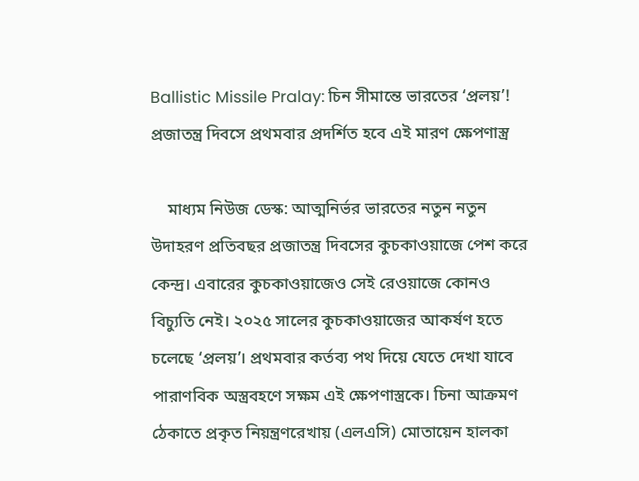Ballistic Missile Pralay: চিন সীমান্তে ভারতের ‘প্রলয়’! প্রজাতন্ত্র দিবসে প্রথমবার প্রদর্শিত হবে এই মারণ ক্ষেপণাস্ত্র

    মাধ্যম নিউজ ডেস্ক: আত্মনির্ভর ভারতের নতুন নতুন উদাহরণ প্রতিবছর প্রজাতন্ত্র দিবসের কুচকাওয়াজে পেশ করে কেন্দ্র। এবারের কুচকাওয়াজেও সেই রেওয়াজে কোনও বিচ্যুতি নেই। ২০২৫ সালের কুচকাওয়াজের আকর্ষণ হতে চলেছে ‘প্রলয়’। প্রথমবার কর্তব্য পথ দিয়ে যেতে দেখা যাবে পারাণবিক অস্ত্রবহণে সক্ষম এই ক্ষেপণাস্ত্রকে। চিনা আক্রমণ ঠেকাতে প্রকৃত নিয়ন্ত্রণরেখায় (এলএসি) মোতায়েন হালকা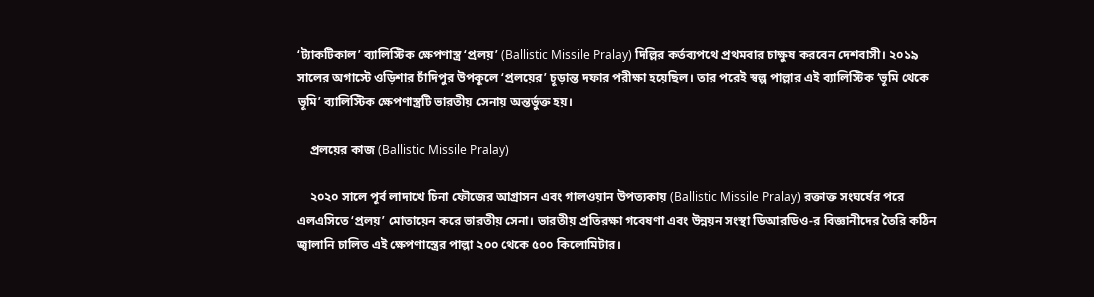‘ট্যাকটিকাল’ ব্যালিস্টিক ক্ষেপণাস্ত্র ‘প্রলয়’ (Ballistic Missile Pralay) দিল্লির কর্তব্যপথে প্রথমবার চাক্ষুষ করবেন দেশবাসী। ২০১৯ সালের অগাস্টে ওড়িশার চাঁদিপুর উপকূলে ‘প্রলয়ের’ চূড়ান্ত দফার পরীক্ষা হয়েছিল। তার পরেই স্বল্প পাল্লার এই ব্যালিস্টিক ‘ভূমি থেকে ভূমি’ ব্যালিস্টিক ক্ষেপণাস্ত্রটি ভারতীয় সেনায় অন্তর্ভুক্ত হয়।

    প্রলয়ের কাজ (Ballistic Missile Pralay)

    ২০২০ সালে পূর্ব লাদাখে চিনা ফৌজের আগ্রাসন এবং গালওয়ান উপত্যকায় (Ballistic Missile Pralay) রক্তাক্ত সংঘর্ষের পরে এলএসিতে ‘প্রলয়’ মোতায়েন করে ভারতীয় সেনা। ভারতীয় প্রতিরক্ষা গবেষণা এবং উন্নয়ন সংস্থা ডিআরডিও-র বিজ্ঞানীদের তৈরি কঠিন জ্বালানি চালিত এই ক্ষেপণাস্ত্রের পাল্লা ২০০ থেকে ৫০০ কিলোমিটার।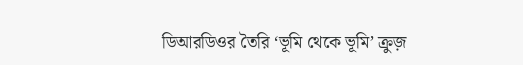ডিআরডিওর তৈরি ‘ভূমি থেকে ভূমি’ ক্রুজ়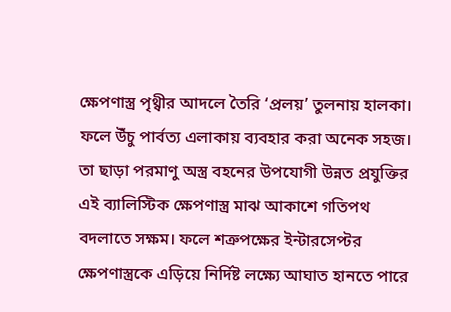ক্ষেপণাস্ত্র পৃথ্বীর আদলে তৈরি ‘প্রলয়’ তুলনায় হালকা। ফলে উঁচু পার্বত্য এলাকায় ব্যবহার করা অনেক সহজ। তা ছাড়া পরমাণু অস্ত্র বহনের উপযোগী উন্নত প্রযুক্তির এই ব্যালিস্টিক ক্ষেপণাস্ত্র মাঝ আকাশে গতিপথ বদলাতে সক্ষম। ফলে শত্রুপক্ষের ইন্টারসেপ্টর ক্ষেপণাস্ত্রকে এড়িয়ে নির্দিষ্ট লক্ষ্যে আঘাত হানতে পারে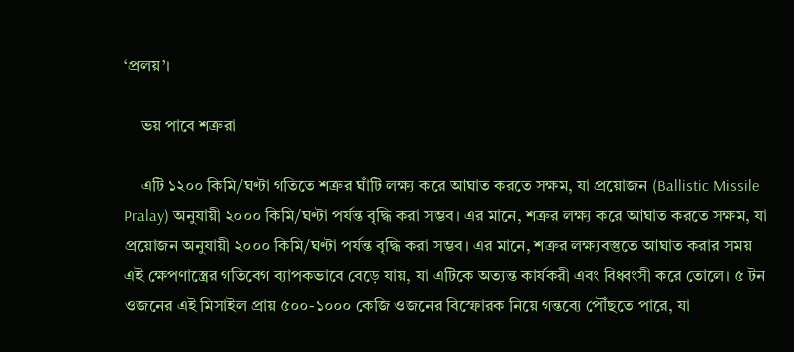‘প্রলয়’।

    ভয় পাবে শত্রুরা

    এটি ১২০০ কিমি/ঘণ্টা গতিতে শত্রুর ঘাঁটি লক্ষ্য করে আঘাত করতে সক্ষম, যা প্রয়োজন (Ballistic Missile Pralay) অনুযায়ী ২০০০ কিমি/ঘণ্টা পর্যন্ত বৃদ্ধি করা সম্ভব। এর মানে, শত্রুর লক্ষ্য করে আঘাত করতে সক্ষম, যা প্রয়োজন অনুযায়ী ২০০০ কিমি/ঘণ্টা পর্যন্ত বৃদ্ধি করা সম্ভব। এর মানে, শত্রুর লক্ষ্যবস্তুতে আঘাত করার সময় এই ক্ষেপণাস্ত্রের গতিবেগ ব্যাপকভাবে বেড়ে যায়, যা এটিকে অত্যন্ত কার্যকরী এবং বিধ্বংসী করে তোলে। ৫ টন ওজনের এই মিসাইল প্রায় ৫০০-১০০০ কেজি ওজনের বিস্ফোরক নিয়ে গন্তব্যে পৌঁছতে পারে, যা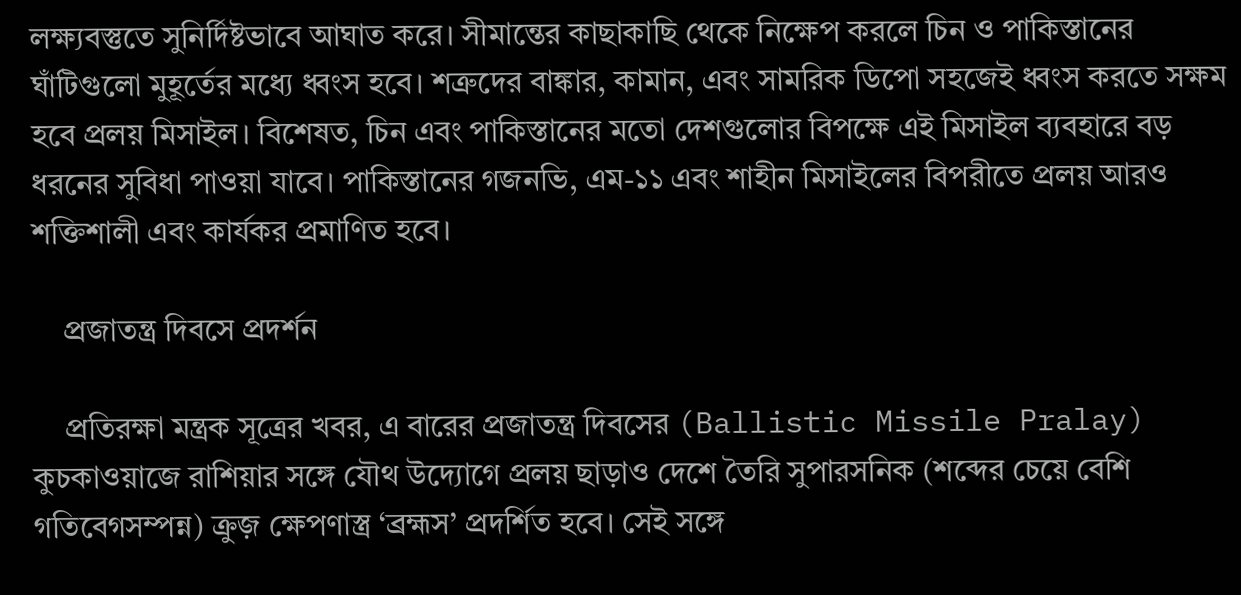লক্ষ্যবস্তুতে সুনির্দিষ্টভাবে আঘাত করে। সীমান্তের কাছাকাছি থেকে নিক্ষেপ করলে চিন ও পাকিস্তানের ঘাঁটিগুলো মুহূর্তের মধ্যে ধ্বংস হবে। শত্রুদের বাঙ্কার, কামান, এবং সামরিক ডিপো সহজেই ধ্বংস করতে সক্ষম হবে প্রলয় মিসাইল। বিশেষত, চিন এবং পাকিস্তানের মতো দেশগুলোর বিপক্ষে এই মিসাইল ব্যবহারে বড় ধরনের সুবিধা পাওয়া যাবে। পাকিস্তানের গজনভি, এম-১১ এবং শাহীন মিসাইলের বিপরীতে প্রলয় আরও শক্তিশালী এবং কার্যকর প্রমাণিত হবে।

    প্রজাতন্ত্র দিবসে প্রদর্শন

    প্রতিরক্ষা মন্ত্রক সূত্রের খবর, এ বারের প্রজাতন্ত্র দিবসের (Ballistic Missile Pralay) কুচকাওয়াজে রাশিয়ার সঙ্গে যৌথ উদ্যোগে প্রলয় ছাড়াও দেশে তৈরি সুপারসনিক (শব্দের চেয়ে বেশি গতিবেগসম্পন্ন) ক্রুজ় ক্ষেপণাস্ত্র ‘ব্রহ্মস’ প্রদর্শিত হবে। সেই সঙ্গে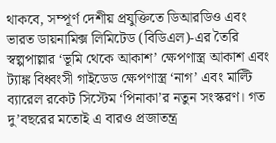থাকবে, সম্পূর্ণ দেশীয় প্রযুক্তিতে ডিআরডিও এবং ভারত ডায়নামিক্স লিমিটেড (বিডিএল)-এর তৈরি স্বল্পপাল্লার ‘ভূমি থেকে আকাশ’ ক্ষেপণাস্ত্র আকাশ এবং ট্যাঙ্ক বিধ্বংসী গাইডেড ক্ষেপণাস্ত্র ‘নাগ’ এবং মাল্টি ব্যারেল রকেট সিস্টেম ‘পিনাকা’র নতুন সংস্করণ। গত দু’বছরের মতোই এ বারও প্রজাতন্ত্র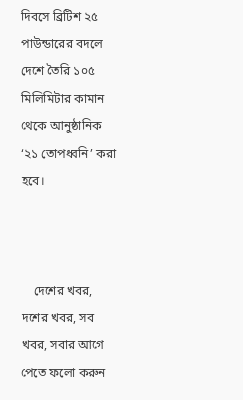দিবসে ব্রিটিশ ২৫ পাউন্ডারের বদলে দেশে তৈরি ১০৫ মিলিমিটার কামান থেকে আনুষ্ঠানিক ‘২১ তোপধ্বনি’ করা হবে।



    দেশের খবর, দশের খবর, সব খবর, সবার আগে পেতে ফলো করুন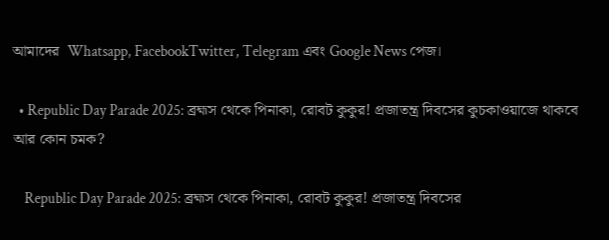আমাদের  Whatsapp, FacebookTwitter, Telegram এবং Google News পেজ।

  • Republic Day Parade 2025: ব্রহ্মস থেকে পিনাকা, রোবট কুকুর! প্রজাতন্ত্র দিবসের কুচকাওয়াজে থাকবে আর কোন চমক?

    Republic Day Parade 2025: ব্রহ্মস থেকে পিনাকা, রোবট কুকুর! প্রজাতন্ত্র দিবসের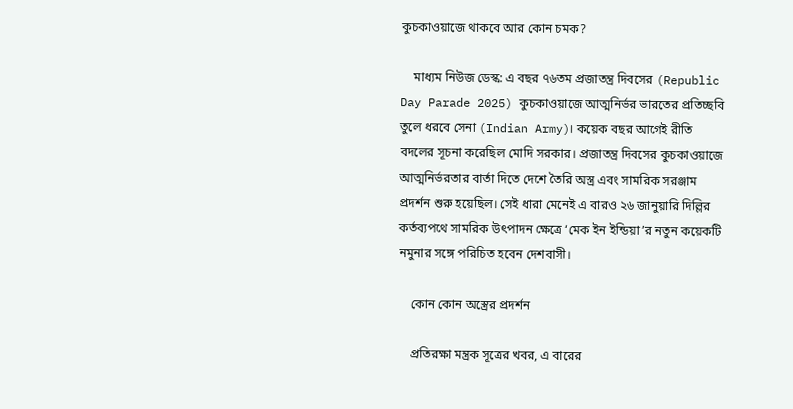কুচকাওয়াজে থাকবে আর কোন চমক?

    মাধ্যম নিউজ ডেস্ক: এ বছর ৭৬তম প্রজাতন্ত্র দিবসের (Republic Day Parade 2025) কুচকাওয়াজে আত্মনির্ভর ভারতের প্রতিচ্ছবি তুলে ধরবে সেনা (Indian Army)। কয়েক বছর আগেই রীতি বদলের সূচনা করেছিল মোদি সরকার। প্রজাতন্ত্র দিবসের কুচকাওয়াজে আত্মনির্ভরতার বার্তা দিতে দেশে তৈরি অস্ত্র এবং সামরিক সরঞ্জাম প্রদর্শন শুরু হয়েছিল। সেই ধারা মেনেই এ বারও ২৬ জানুয়ারি দিল্লির কর্তব্যপথে সামরিক উৎপাদন ক্ষেত্রে ‘মেক ইন ইন্ডিয়া’র নতুন কয়েকটি নমুনার সঙ্গে পরিচিত হবেন দেশবাসী।

    কোন কোন অস্ত্রের প্রদর্শন

    প্রতিরক্ষা মন্ত্রক সূত্রের খবর, এ বারের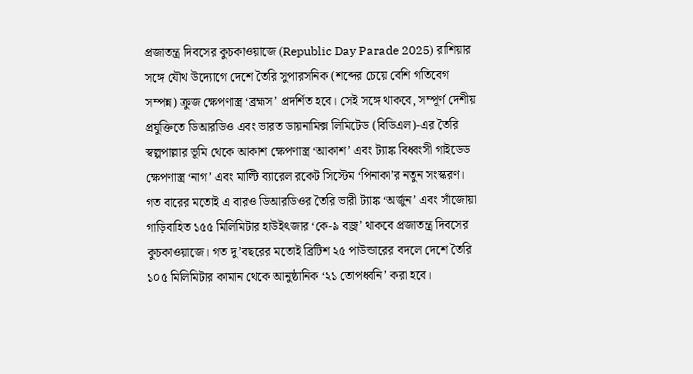প্রজাতন্ত্র দিবসের কুচকাওয়াজে (Republic Day Parade 2025) রাশিয়ার সঙ্গে যৌথ উদ্যোগে দেশে তৈরি সুপারসনিক (শব্দের চেয়ে বেশি গতিবেগ সম্পন্ন) ক্রুজ ক্ষেপণাস্ত্র ‘ব্রহ্মস’ প্রদর্শিত হবে। সেই সঙ্গে থাকবে, সম্পূর্ণ দেশীয় প্রযুক্তিতে ডিআরডিও এবং ভারত ডায়নামিক্স লিমিটেড (বিডিএল)-এর তৈরি স্বল্পপাল্লার ভূমি থেকে আকাশ ক্ষেপণাস্ত্র ‘আকাশ’ এবং ট্যাঙ্ক বিধ্বংসী গাইডেড ক্ষেপণাস্ত্র ‘নাগ’ এবং মাল্টি ব্যারেল রকেট সিস্টেম ‘পিনাকা’র নতুন সংস্করণ। গত বারের মতোই এ বারও ডিআরডিওর তৈরি ভারী ট্যাঙ্ক ‘অর্জুন’ এবং সাঁজোয়া গাড়িবাহিত ১৫৫ মিলিমিটার হাউইৎজার ‘কে-৯ বজ্র’ থাকবে প্রজাতন্ত্র দিবসের কুচকাওয়াজে। গত দু’বছরের মতোই ব্রিটিশ ২৫ পাউন্ডারের বদলে দেশে তৈরি ১০৫ মিলিমিটার কামান থেকে আনুষ্ঠানিক ‘২১ তোপধ্বনি’ করা হবে।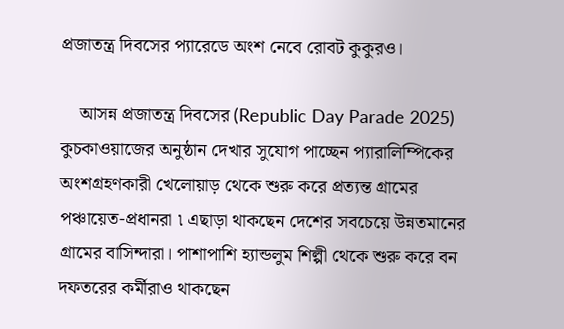প্রজাতন্ত্র দিবসের প্যারেডে অংশ নেবে রোবট কুকুরও।

    আসন্ন প্রজাতন্ত্র দিবসের (Republic Day Parade 2025) কুচকাওয়াজের অনুষ্ঠান দেখার সুযোগ পাচ্ছেন প্যারালিম্পিকের অংশগ্রহণকারী খেলোয়াড় থেকে শুরু করে প্রত্যন্ত গ্রামের পঞ্চায়েত-প্রধানরা ৷ এছাড়া থাকছেন দেশের সবচেয়ে উন্নতমানের গ্রামের বাসিন্দারা। পাশাপাশি হ্যান্ডলুম শিল্পী থেকে শুরু করে বন দফতরের কর্মীরাও থাকছেন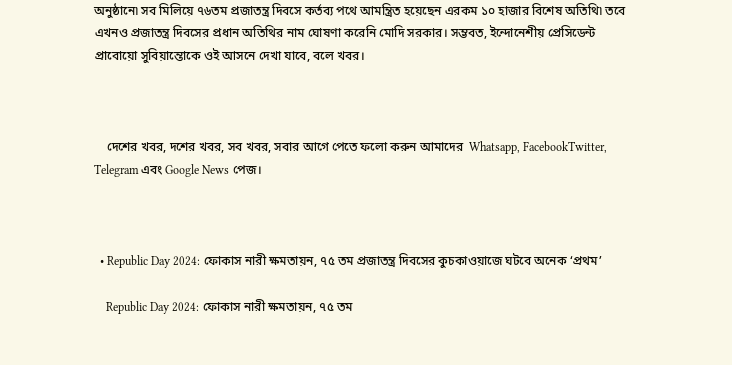অনুষ্ঠানে৷ সব মিলিয়ে ৭৬তম প্রজাতন্ত্র দিবসে কর্তব্য পথে আমন্ত্রিত হয়েছেন এরকম ১০ হাজার বিশেষ অতিথি৷ তবে এখনও প্রজাতন্ত্র দিবসের প্রধান অতিথির নাম ঘোষণা করেনি মোদি সরকার। সম্ভবত, ইন্দোনেশীয় প্রেসিডেন্ট প্রাবোয়ো সুবিয়ান্তোকে ওই আসনে দেখা যাবে, বলে খবর।



    দেশের খবর, দশের খবর, সব খবর, সবার আগে পেতে ফলো করুন আমাদের  Whatsapp, FacebookTwitter, Telegram এবং Google News পেজ।



  • Republic Day 2024: ফোকাস নারী ক্ষমতায়ন, ৭৫ তম প্রজাতন্ত্র দিবসের কুচকাওয়াজে ঘটবে অনেক ‘প্রথম’

    Republic Day 2024: ফোকাস নারী ক্ষমতায়ন, ৭৫ তম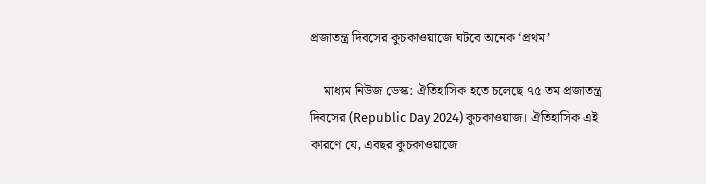প্রজাতন্ত্র দিবসের কুচকাওয়াজে ঘটবে অনেক ‘প্রথম’

    মাধ্যম নিউজ ডেস্ক: ঐতিহাসিক হতে চলেছে ৭৫ তম প্রজাতন্ত্র দিবসের (Republic Day 2024) কুচকাওয়াজ। ঐতিহাসিক এই কারণে যে, এবছর কুচকাওয়াজে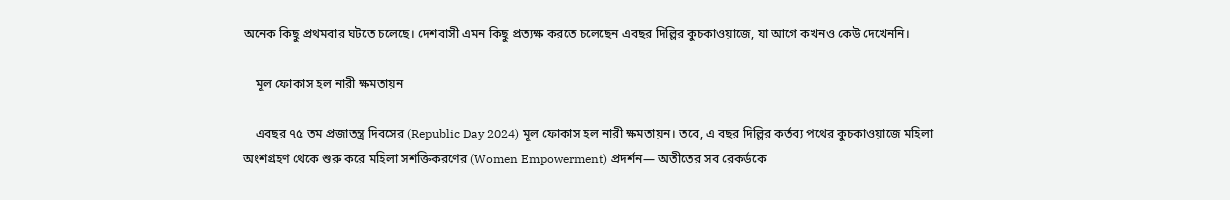অনেক কিছু প্রথমবার ঘটতে চলেছে। দেশবাসী এমন কিছু প্রত্যক্ষ করতে চলেছেন এবছর দিল্লির কুচকাওয়াজে, যা আগে কখনও কেউ দেখেননি।

    মূল ফোকাস হল নারী ক্ষমতায়ন

    এবছর ৭৫ তম প্রজাতন্ত্র দিবসের (Republic Day 2024) মূল ফোকাস হল নারী ক্ষমতায়ন। তবে, এ বছর দিল্লির কর্তব্য পথের কুচকাওয়াজে মহিলা অংশগ্রহণ থেকে শুরু করে মহিলা সশক্তিকরণের (Women Empowerment) প্রদর্শন— অতীতের সব রেকর্ডকে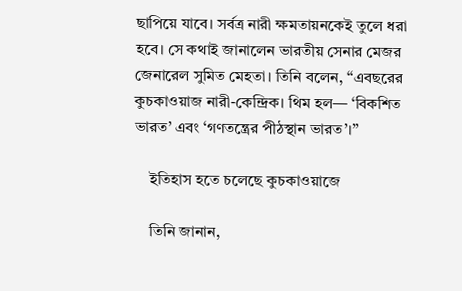ছাপিয়ে যাবে। সর্বত্র নারী ক্ষমতায়নকেই তুলে ধরা হবে। সে কথাই জানালেন ভারতীয় সেনার মেজর জেনারেল সুমিত মেহতা। তিনি বলেন, ‘‘এবছরের কুচকাওয়াজ নারী-কেন্দ্রিক। থিম হল— ‘বিকশিত ভারত’ এবং ‘গণতন্ত্রের পীঠস্থান ভারত’।’’

    ইতিহাস হতে চলেছে কুচকাওয়াজে

    তিনি জানান,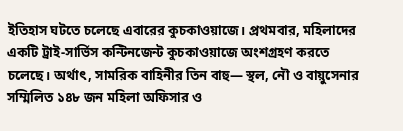ইতিহাস ঘটতে চলেছে এবারের কুচকাওয়াজে। প্রথমবার, মহিলাদের একটি ট্রাই-সার্ভিস কন্টিনজেন্ট কুচকাওয়াজে অংশগ্রহণ করতে চলেছে। অর্থাৎ, সামরিক বাহিনীর তিন বাহু— স্থল, নৌ ও বায়ুসেনার সম্মিলিত ১৪৮ জন মহিলা অফিসার ও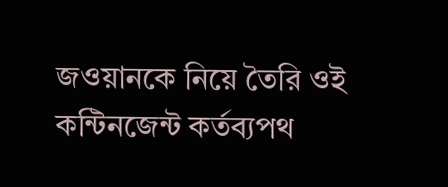জওয়ানকে নিয়ে তৈরি ওই কন্টিনজেন্ট কর্তব্যপথ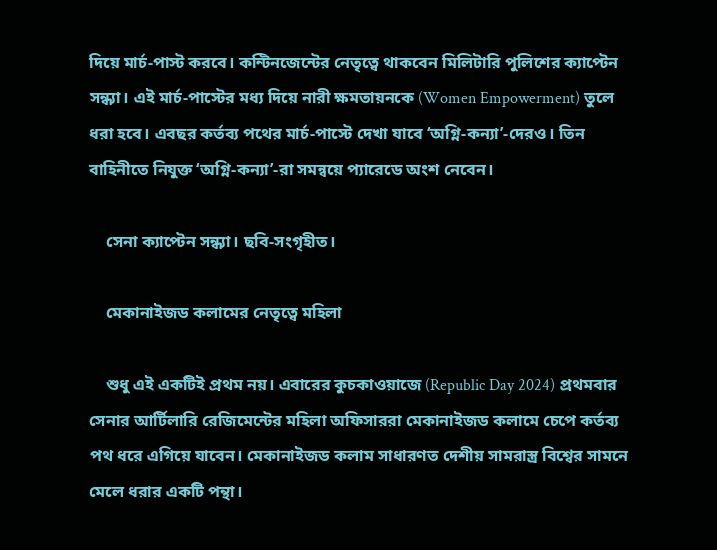দিয়ে মার্চ-পাস্ট করবে। কন্টিনজেন্টের নেতৃত্বে থাকবেন মিলিটারি পুলিশের ক্যাপ্টেন সন্ধ্যা। এই মার্চ-পাস্টের মধ্য দিয়ে নারী ক্ষমতায়নকে (Women Empowerment) তুলে ধরা হবে। এবছর কর্তব্য পথের মার্চ-পাস্টে দেখা যাবে ‘অগ্নি-কন্যা’-দেরও। তিন বাহিনীতে নিযুক্ত ‘অগ্নি-কন্যা’-রা সমন্বয়ে প্যারেডে অংশ নেবেন।

    সেনা ক্যাপ্টেন সন্ধ্যা। ছবি-সংগৃহীত।

    মেকানাইজড কলামের নেতৃত্বে মহিলা

    শুধু এই একটিই প্রথম নয়। এবারের কুচকাওয়াজে (Republic Day 2024) প্রথমবার সেনার আর্টিলারি রেজিমেন্টের মহিলা অফিসাররা মেকানাইজড কলামে চেপে কর্তব্য পথ ধরে এগিয়ে যাবেন। মেকানাইজড কলাম সাধারণত দেশীয় সামরাস্ত্র বিশ্বের সামনে মেলে ধরার একটি পন্থা।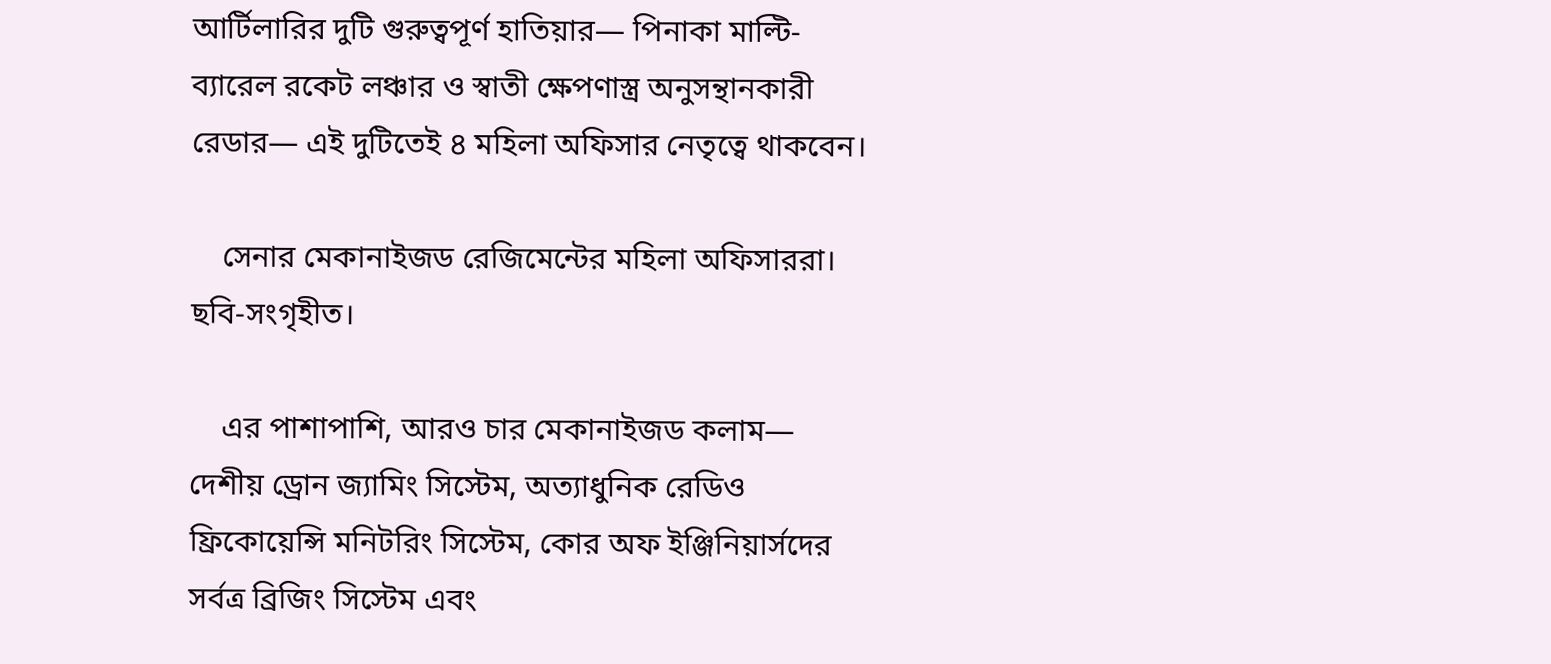আর্টিলারির দুটি গুরুত্বপূর্ণ হাতিয়ার— পিনাকা মাল্টি-ব্যারেল রকেট লঞ্চার ও স্বাতী ক্ষেপণাস্ত্র অনুসন্থানকারী রেডার— এই দুটিতেই ৪ মহিলা অফিসার নেতৃত্বে থাকবেন।

    সেনার মেকানাইজড রেজিমেন্টের মহিলা অফিসাররা। ছবি-সংগৃহীত।

    এর পাশাপাশি, আরও চার মেকানাইজড কলাম— দেশীয় ড্রোন জ্যামিং সিস্টেম, অত্যাধুনিক রেডিও ফ্রিকোয়েন্সি মনিটরিং সিস্টেম, কোর অফ ইঞ্জিনিয়ার্সদের সর্বত্র ব্রিজিং সিস্টেম এবং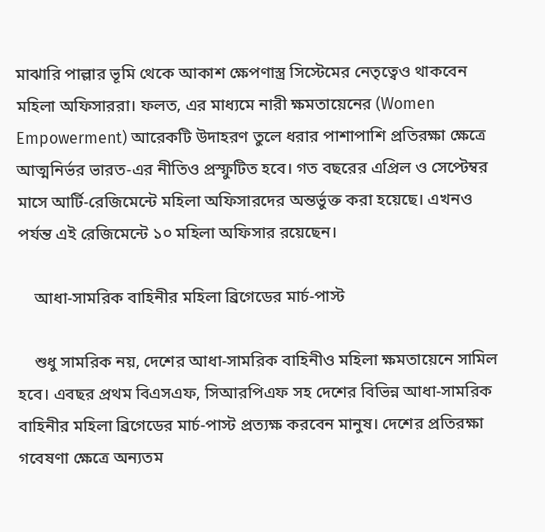মাঝারি পাল্লার ভূমি থেকে আকাশ ক্ষেপণাস্ত্র সিস্টেমের নেতৃত্বেও থাকবেন মহিলা অফিসাররা। ফলত, এর মাধ্যমে নারী ক্ষমতায়েনের (Women Empowerment) আরেকটি উদাহরণ তুলে ধরার পাশাপাশি প্রতিরক্ষা ক্ষেত্রে আত্মনির্ভর ভারত-এর নীতিও প্রস্ফুটিত হবে। গত বছরের এপ্রিল ও সেপ্টেম্বর মাসে আর্টি-রেজিমেন্টে মহিলা অফিসারদের অন্তর্ভুক্ত করা হয়েছে। এখনও পর্যন্ত এই রেজিমেন্টে ১০ মহিলা অফিসার রয়েছেন।

    আধা-সামরিক বাহিনীর মহিলা ব্রিগেডের মার্চ-পাস্ট

    শুধু সামরিক নয়, দেশের আধা-সামরিক বাহিনীও মহিলা ক্ষমতায়েনে সামিল হবে। এবছর প্রথম বিএসএফ, সিআরপিএফ সহ দেশের বিভিন্ন আধা-সামরিক বাহিনীর মহিলা ব্রিগেডের মার্চ-পাস্ট প্রত্যক্ষ করবেন মানুষ। দেশের প্রতিরক্ষা গবেষণা ক্ষেত্রে অন্যতম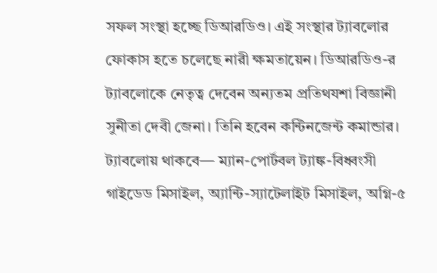সফল সংস্থা হচ্ছে ডিআরডিও। এই সংস্থার ট্যাবলোর ফোকাস হতে চলেছে নারী ক্ষমতায়েন। ডিআরডিও-র ট্যাবলোকে নেতৃত্ব দেবেন অন্যতম প্রতিথযশা বিজ্ঞানী সুনীতা দেবী জেনা। তিনি হবেন কন্টিনজেন্ট কমান্ডার। ট্যাবলোয় থাকবে— ম্যান-পোর্টবল ট্যাঙ্ক-বিধ্বংসী গাইডেড মিসাইল, অ্যান্টি-স্যাটেলাইট মিসাইল, অগ্নি-৫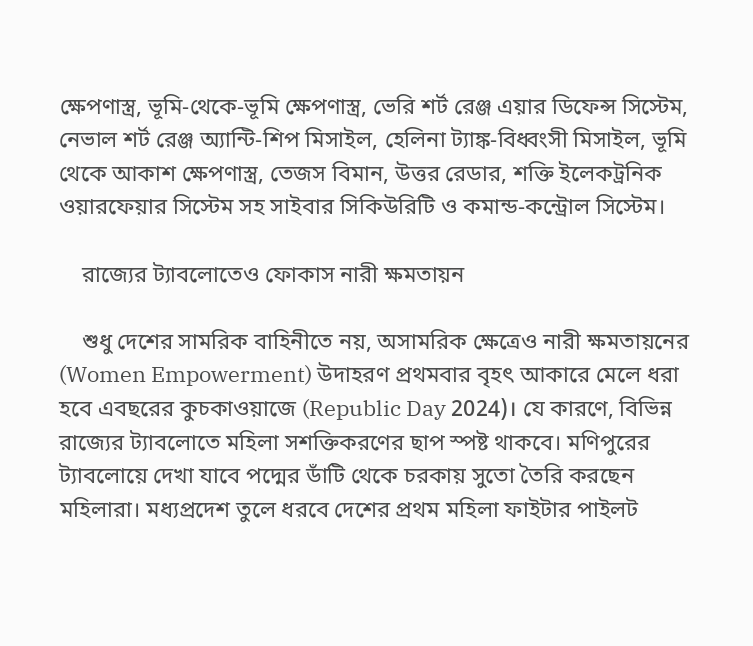ক্ষেপণাস্ত্র, ভূমি-থেকে-ভূমি ক্ষেপণাস্ত্র, ভেরি শর্ট রেঞ্জ এয়ার ডিফেন্স সিস্টেম, নেভাল শর্ট রেঞ্জ অ্যান্টি-শিপ মিসাইল, হেলিনা ট্যাঙ্ক-বিধ্বংসী মিসাইল, ভূমি থেকে আকাশ ক্ষেপণাস্ত্র, তেজস বিমান, উত্তর রেডার, শক্তি ইলেকট্রনিক ওয়ারফেয়ার সিস্টেম সহ সাইবার সিকিউরিটি ও কমান্ড-কন্ট্রোল সিস্টেম।

    রাজ্যের ট্যাবলোতেও ফোকাস নারী ক্ষমতায়ন

    শুধু দেশের সামরিক বাহিনীতে নয়, অসামরিক ক্ষেত্রেও নারী ক্ষমতায়নের (Women Empowerment) উদাহরণ প্রথমবার বৃহৎ আকারে মেলে ধরা হবে এবছরের কুচকাওয়াজে (Republic Day 2024)। যে কারণে, বিভিন্ন রাজ্যের ট্যাবলোতে মহিলা সশক্তিকরণের ছাপ স্পষ্ট থাকবে। মণিপুরের ট্যাবলোয়ে দেখা যাবে পদ্মের ডাঁটি থেকে চরকায় সুতো তৈরি করছেন মহিলারা। মধ্যপ্রদেশ তুলে ধরবে দেশের প্রথম মহিলা ফাইটার পাইলট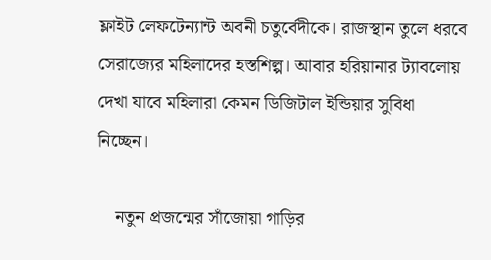ফ্লাইট লেফটেন্যান্ট অবনী চতুর্বেদীকে। রাজস্থান তুলে ধরবে সেরাজ্যের মহিলাদের হস্তশিল্প। আবার হরিয়ানার ট্যাবলোয় দেখা যাবে মহিলারা কেমন ডিজিটাল ইন্ডিয়ার সুবিধা নিচ্ছেন।

    নতুন প্রজন্মের সাঁজোয়া গাড়ির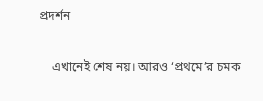প্রদর্শন

    এখানেই শেষ নয়। আরও ‘প্রথমে’র চমক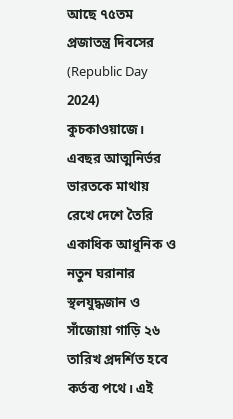আছে ৭৫তম প্রজাতন্ত্র দিবসের (Republic Day 2024) কুচকাওয়াজে। এবছর আত্মনির্ভর ভারতকে মাথায় রেখে দেশে তৈরি একাধিক আধুনিক ও নতুন ঘরানার স্থলযুদ্ধজান ও সাঁজোয়া গাড়ি ২৬ তারিখ প্রদর্শিত হবে কর্তব্য পথে। এই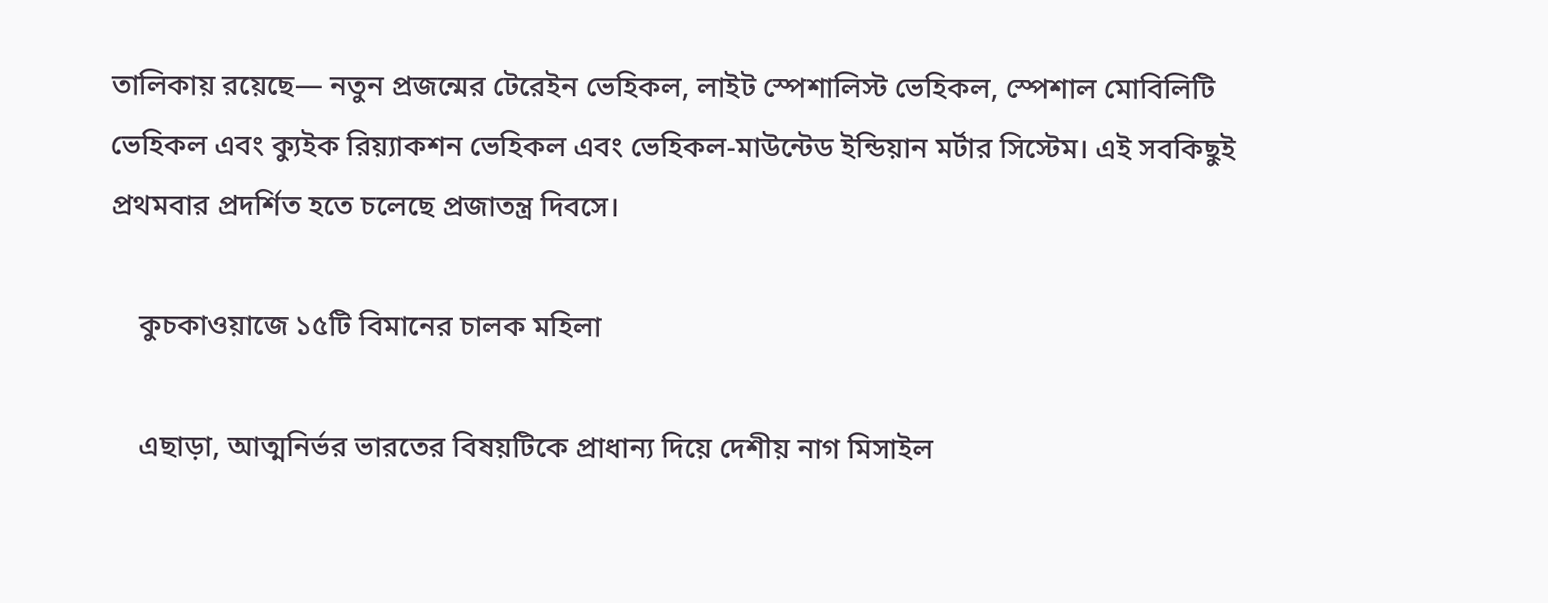তালিকায় রয়েছে— নতুন প্রজন্মের টেরেইন ভেহিকল, লাইট স্পেশালিস্ট ভেহিকল, স্পেশাল মোবিলিটি ভেহিকল এবং ক্যুইক রিয়্যাকশন ভেহিকল এবং ভেহিকল-মাউন্টেড ইন্ডিয়ান মর্টার সিস্টেম। এই সবকিছুই প্রথমবার প্রদর্শিত হতে চলেছে প্রজাতন্ত্র দিবসে।

    কুচকাওয়াজে ১৫টি বিমানের চালক মহিলা

    এছাড়া, আত্মনির্ভর ভারতের বিষয়টিকে প্রাধান্য দিয়ে দেশীয় নাগ মিসাইল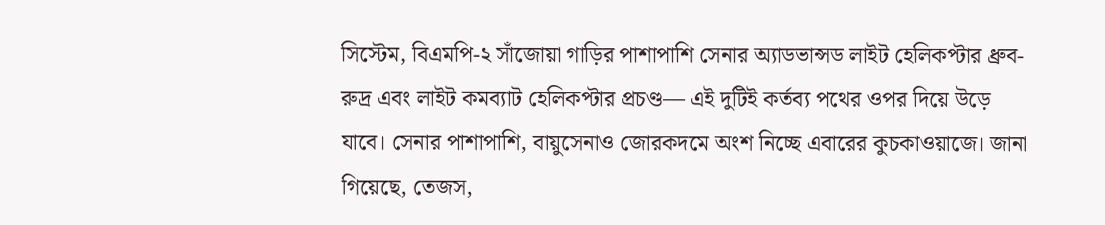সিস্টেম, বিএমপি-২ সাঁজোয়া গাড়ির পাশাপাশি সেনার অ্যাডভান্সড লাইট হেলিকপ্টার ধ্রুব-রুদ্র এবং লাইট কমব্যাট হেলিকপ্টার প্রচণ্ড— এই দুটিই কর্তব্য পথের ওপর দিয়ে উড়ে যাবে। সেনার পাশাপাশি, বায়ুসেনাও জোরকদমে অংশ নিচ্ছে এবারের কুচকাওয়াজে। জানা গিয়েছে, তেজস,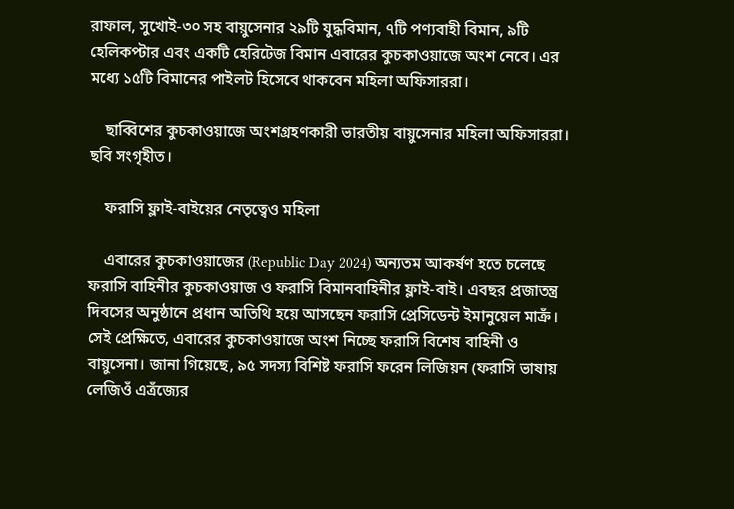রাফাল, সুখোই-৩০ সহ বায়ুসেনার ২৯টি যুদ্ধবিমান, ৭টি পণ্যবাহী বিমান, ৯টি হেলিকপ্টার এবং একটি হেরিটেজ বিমান এবারের কুচকাওয়াজে অংশ নেবে। এর মধ্যে ১৫টি বিমানের পাইলট হিসেবে থাকবেন মহিলা অফিসাররা।

    ছাব্বিশের কুচকাওয়াজে অংশগ্রহণকারী ভারতীয় বায়ুসেনার মহিলা অফিসাররা। ছবি সংগৃহীত।

    ফরাসি ফ্লাই-বাইয়ের নেতৃত্বেও মহিলা

    এবারের কুচকাওয়াজের (Republic Day 2024) অন্যতম আকর্ষণ হতে চলেছে ফরাসি বাহিনীর কুচকাওয়াজ ও ফরাসি বিমানবাহিনীর ফ্লাই-বাই। এবছর প্রজাতন্ত্র দিবসের অনুষ্ঠানে প্রধান অতিথি হয়ে আসছেন ফরাসি প্রেসিডেন্ট ইমানুয়েল মাক্রঁ। সেই প্রেক্ষিতে, এবারের কুচকাওয়াজে অংশ নিচ্ছে ফরাসি বিশেষ বাহিনী ও বায়ুসেনা। জানা গিয়েছে, ৯৫ সদস্য বিশিষ্ট ফরাসি ফরেন লিজিয়ন (ফরাসি ভাষায় লেজিওঁ এত্রঁজ্যের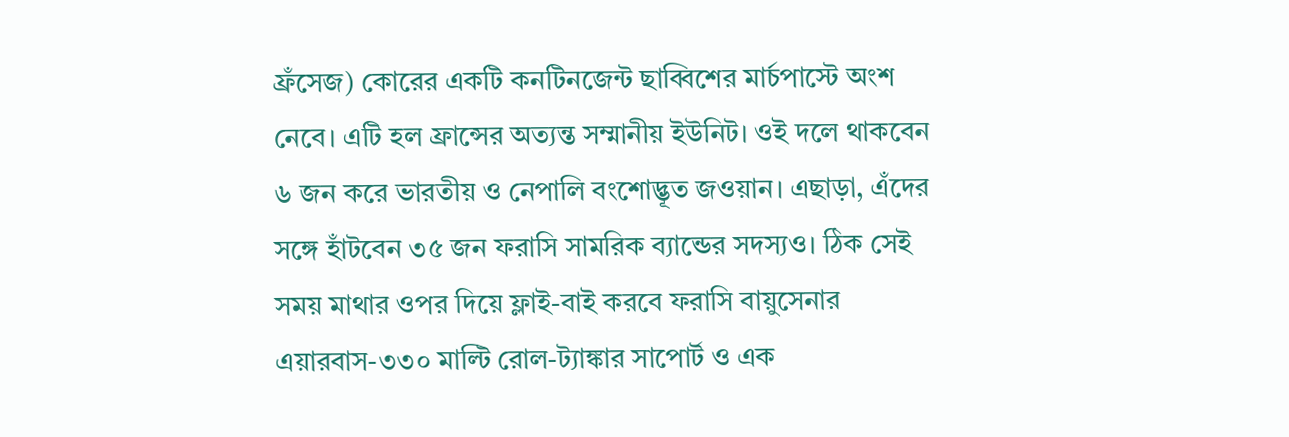ফ্রঁসেজ) কোরের একটি কনটিনজেন্ট ছাব্বিশের মার্চপাস্টে অংশ নেবে। এটি হল ফ্রান্সের অত্যন্ত সম্মানীয় ইউনিট। ওই দলে থাকবেন ৬ জন করে ভারতীয় ও নেপালি বংশোদ্ভূত জওয়ান। এছাড়া, এঁদের সঙ্গে হাঁটবেন ৩৫ জন ফরাসি সামরিক ব্যান্ডের সদস্যও। ঠিক সেই সময় মাথার ওপর দিয়ে ফ্লাই-বাই করবে ফরাসি বায়ুসেনার এয়ারবাস-৩৩০ মাল্টি রোল-ট্যাঙ্কার সাপোর্ট ও এক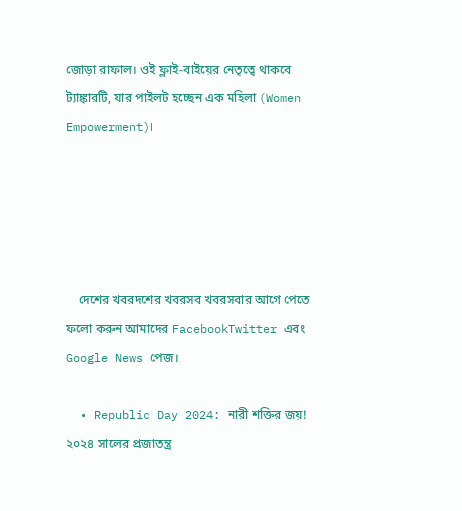জোড়া রাফাল। ওই ফ্লাই-বাইয়ের নেতৃত্বে থাকবে ট্যাঙ্কারটি, যার পাইলট হচ্ছেন এক মহিলা (Women Empowerment)।





    দেশের খবরদশের খবরসব খবরসবার আগে পেতে ফলো করুন আমাদের FacebookTwitter এবং Google News পেজ।

  • Republic Day 2024: নারী শক্তির জয়! ২০২৪ সালের প্রজাতন্ত্র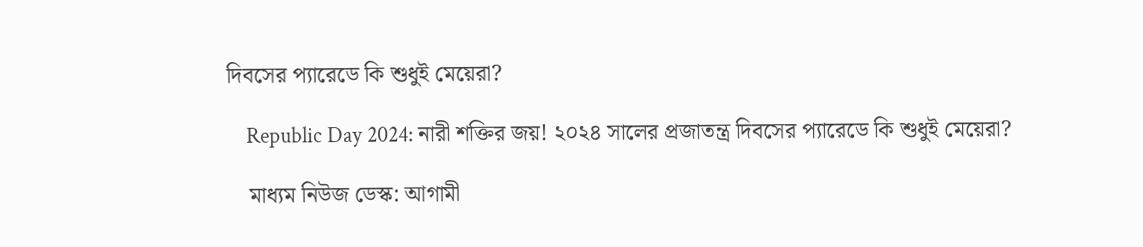দিবসের প্যারেডে কি শুধুই মেয়েরা?

    Republic Day 2024: নারী শক্তির জয়! ২০২৪ সালের প্রজাতন্ত্র দিবসের প্যারেডে কি শুধুই মেয়েরা?

    মাধ্যম নিউজ ডেস্ক: আগামী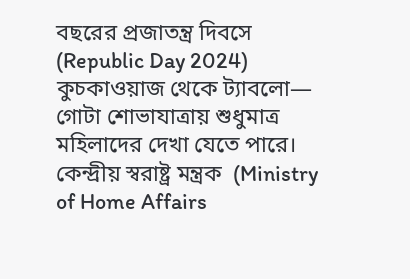বছরের প্রজাতন্ত্র দিবসে (Republic Day 2024) কুচকাওয়াজ থেকে ট্যাবলো— গোটা শোভাযাত্রায় শুধুমাত্র মহিলাদের দেখা যেতে পারে। কেন্দ্রীয় স্বরাষ্ট্র মন্ত্রক  (Ministry of Home Affairs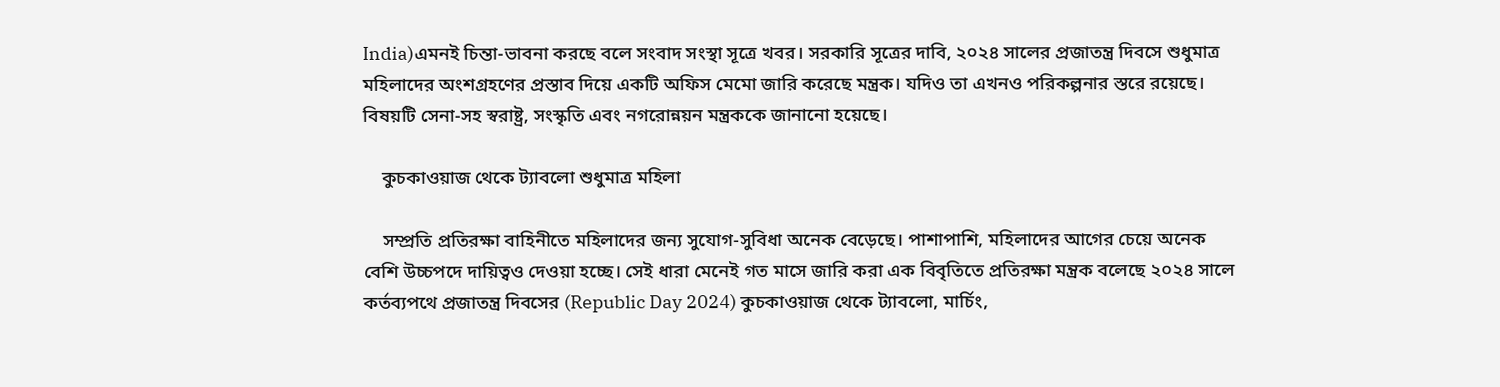India)এমনই চিন্তা-ভাবনা করছে বলে সংবাদ সংস্থা সূত্রে খবর। সরকারি সূত্রের দাবি, ২০২৪ সালের প্রজাতন্ত্র দিবসে শুধুমাত্র মহিলাদের অংশগ্রহণের প্রস্তাব দিয়ে একটি অফিস মেমো জারি করেছে মন্ত্রক। যদিও তা এখনও পরিকল্পনার স্তরে রয়েছে। বিষয়টি সেনা-সহ স্বরাষ্ট্র, সংস্কৃতি এবং নগরোন্নয়ন মন্ত্রককে জানানো হয়েছে।

    কুচকাওয়াজ থেকে ট্যাবলো শুধুমাত্র মহিলা

    সম্প্রতি প্রতিরক্ষা বাহিনীতে মহিলাদের জন্য সুযোগ-সুবিধা অনেক বেড়েছে। পাশাপাশি, মহিলাদের আগের চেয়ে অনেক বেশি উচ্চপদে দায়িত্বও দেওয়া হচ্ছে। সেই ধারা মেনেই গত মাসে জারি করা এক বিবৃতিতে প্রতিরক্ষা মন্ত্রক বলেছে ২০২৪ সালে কর্তব্যপথে প্রজাতন্ত্র দিবসের (Republic Day 2024) কুচকাওয়াজ থেকে ট্যাবলো, মার্চিং,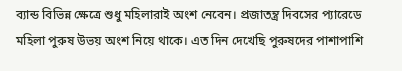ব্যান্ড বিভিন্ন ক্ষেত্রে শুধু মহিলারাই অংশ নেবেন। প্রজাতন্ত্র দিবসের প্যারেডে মহিলা পুরুষ উভয় অংশ নিয়ে থাকে। এত দিন দেখেছি পুরুষদের পাশাপাশি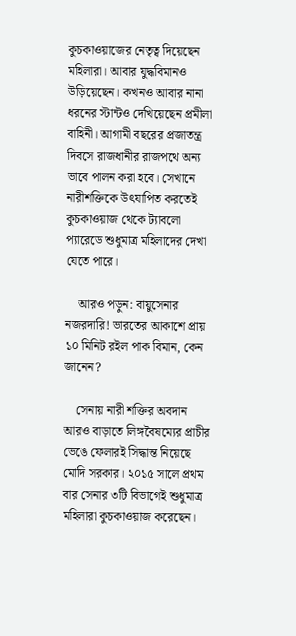কুচকাওয়াজের নেতৃত্ব দিয়েছেন মহিলারা। আবার যুদ্ধবিমানও উড়িয়েছেন। কখনও আবার নানা ধরনের স্টান্টও দেখিয়েছেন প্রমীলা বাহিনী। আগামী বছরের প্রজাতন্ত্র দিবসে রাজধানীর রাজপথে অন্য ভাবে পালন করা হবে। সেখানে নারীশক্তিকে উৎযাপিত করতেই কুচকাওয়াজ থেকে ট্যাবলো প্যারেডে শুধুমাত্র মহিলাদের দেখা যেতে পারে।

    আরও পড়ুন: বায়ুসেনার নজরদারি! ভারতের আকাশে প্রায় ১০ মিনিট রইল পাক বিমান, কেন জানেন?

    সেনায় নারী শক্তির অবদান আরও বাড়াতে লিঙ্গবৈষম্যের প্রাচীর ভেঙে ফেলারই সিদ্ধান্ত নিয়েছে মোদি সরকার। ২০১৫ সালে প্রথম বার সেনার ৩টি বিভাগেই শুধুমাত্র মহিলারা কুচকাওয়াজ করেছেন।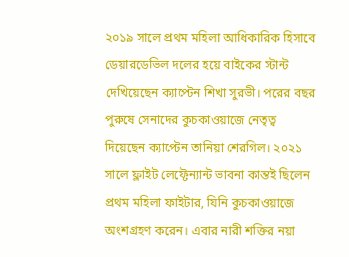২০১৯ সালে প্রথম মহিলা আধিকারিক হিসাবে ডেয়ারডেভিল দলের হয়ে বাইকের স্টান্ট দেখিয়েছেন ক্যাপ্টেন শিখা সুরভী। পরের বছর পুরুষে সেনাদের কুচকাওয়াজে নেতৃত্ব দিয়েছেন ক্যাপ্টেন তানিয়া শেরগিল। ২০২১ সালে ফ্লাইট লেফ্টেন্যান্ট ভাবনা কান্তই ছিলেন প্রথম মহিলা ফাইটার, যিনি কুচকাওয়াজে অংশগ্রহণ করেন। এবার নারী শক্তির নয়া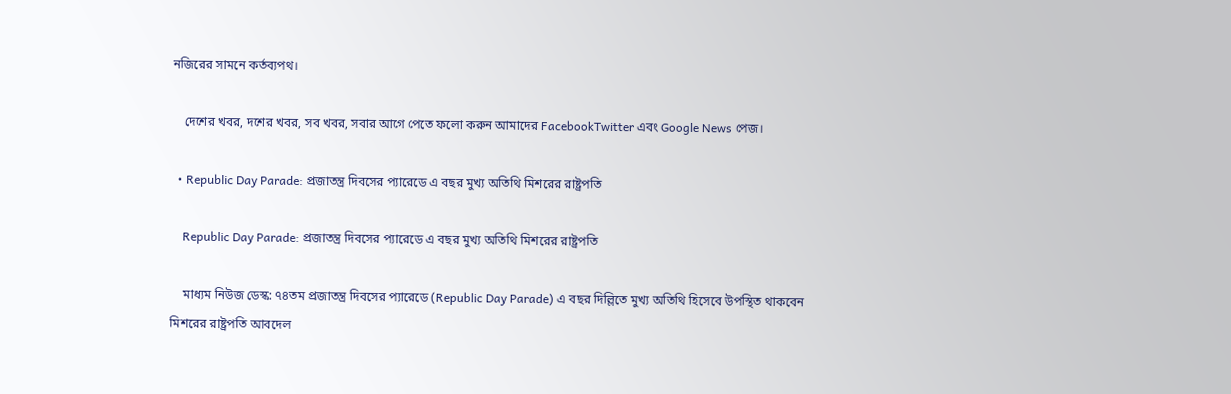নজিরের সামনে কর্তব্যপথ।

    দেশের খবর, দশের খবর, সব খবর, সবার আগে পেতে ফলো করুন আমাদের FacebookTwitter এবং Google News পেজ।

  • Republic Day Parade: প্রজাতন্ত্র দিবসের প্যারেডে এ বছর মুখ্য অতিথি মিশরের রাষ্ট্রপতি

    Republic Day Parade: প্রজাতন্ত্র দিবসের প্যারেডে এ বছর মুখ্য অতিথি মিশরের রাষ্ট্রপতি

    মাধ্যম নিউজ ডেস্ক: ৭৪তম প্রজাতন্ত্র দিবসের প্যারেডে (Republic Day Parade) এ বছর দিল্লিতে মুখ্য অতিথি হিসেবে উপস্থিত থাকবেন মিশরের রাষ্ট্রপতি আবদেল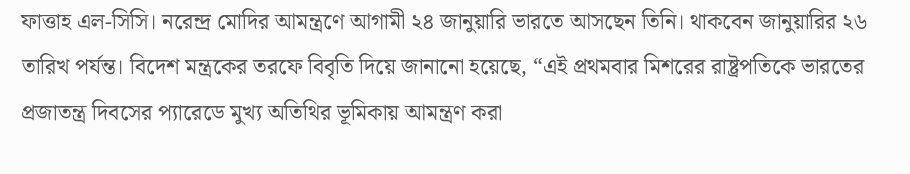ফাত্তাহ এল-সিসি। নরেন্দ্র মোদির আমন্ত্রণে আগামী ২৪ জানুয়ারি ভারতে আসছেন তিনি। থাকবেন জানুয়ারির ২৬ তারিখ পর্যন্ত। বিদেশ মন্ত্রকের তরফে বিবৃতি দিয়ে জানানো হয়েছে, “এই প্রথমবার মিশরের রাষ্ট্রপতিকে ভারতের প্রজাতন্ত্র দিবসের প্যারেডে মুখ্য অতিথির ভূমিকায় আমন্ত্রণ করা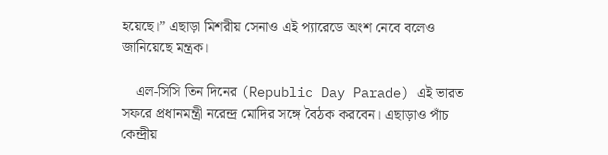হয়েছে।” এছাড়া মিশরীয় সেনাও এই প্যারেডে অংশ নেবে বলেও জানিয়েছে মন্ত্রক।

    এল-সিসি তিন দিনের (Republic Day Parade) এই ভারত সফরে প্রধানমন্ত্রী নরেন্দ্র মোদির সঙ্গে বৈঠক করবেন। এছাড়াও পাঁচ কেন্দ্রীয়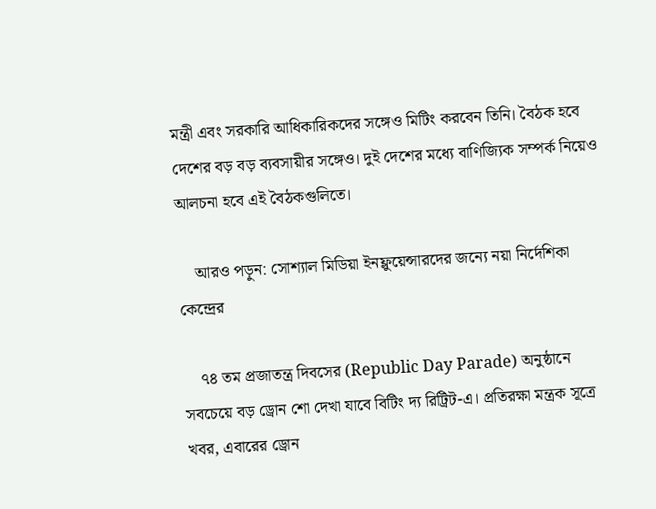মন্ত্রী এবং সরকারি আধিকারিকদের সঙ্গেও মিটিং করবেন তিনি। বৈঠক হবে দেশের বড় বড় ব্যবসায়ীর সঙ্গেও। দুই দেশের মধ্যে বাণিজ্যিক সম্পর্ক নিয়েও আলচনা হবে এই বৈঠকগুলিতে।

    আরও পড়ুন: সোশ্যাল মিডিয়া ইনফ্লুয়েন্সারদের জন্যে নয়া নির্দেশিকা কেন্দ্রের

    ৭৪ তম প্রজাতন্ত্র দিবসের (Republic Day Parade) অনুষ্ঠানে সবচেয়ে বড় ড্রোন শো দেখা যাবে বিটিং দ্য রিট্রিট-এ। প্রতিরক্ষা মন্ত্রক সূত্রে খবর, এবারের ড্রোন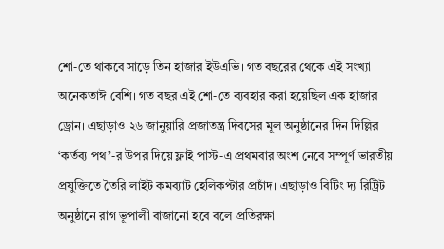শো-তে থাকবে সাড়ে তিন হাজার ইউএভি। গত বছরের থেকে এই সংখ্যা অনেকতাঈ বেশি। গত বছর এই শো-তে ব্যবহার করা হয়েছিল এক হাজার ড্রোন। এছাড়াও ২৬ জানুয়ারি প্রজাতন্ত্র দিবসের মূল অনুষ্ঠানের দিন দিল্লির ‘কর্তব্য পথ’-র উপর দিয়ে ফ্লাই পাস্ট-এ প্রথমবার অংশ নেবে সম্পূর্ণ ভারতীয় প্রযুক্তিতে তৈরি লাইট কমব্যাট হেলিকপ্টার প্রচাঁদ। এছাড়াও বিটিং দ্য রিট্রিট অনুষ্ঠানে রাগ ভূপালী বাজানো হবে বলে প্রতিরক্ষা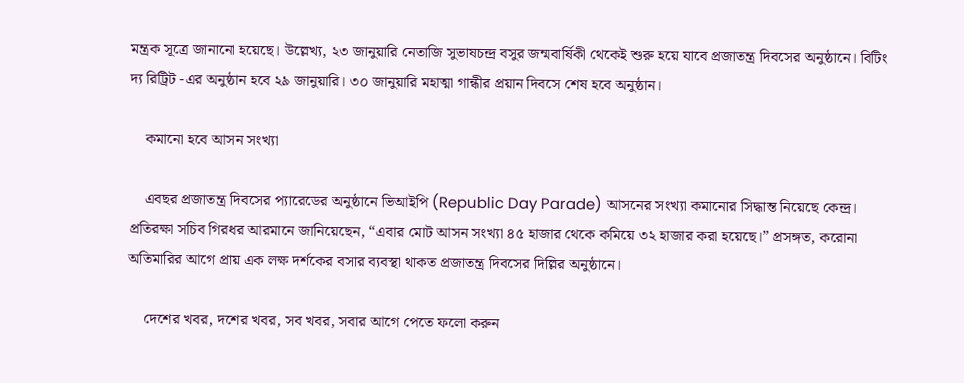মন্ত্রক সূত্রে জানানো হয়েছে। উল্লেখ্য, ২৩ জানুয়ারি নেতাজি সুভাষচন্দ্র বসুর জন্মবার্ষিকী থেকেই শুরু হয়ে যাবে প্রজাতন্ত্র দিবসের অনুষ্ঠানে। বিটিং দ্য রিট্রিট -এর অনুষ্ঠান হবে ২৯ জানুয়ারি। ৩০ জানুয়ারি মহাত্মা গান্ধীর প্রয়ান দিবসে শেষ হবে অনুষ্ঠান।

    কমানো হবে আসন সংখ্যা

    এবছর প্রজাতন্ত্র দিবসের প্যারেডের অনুষ্ঠানে ভিআইপি (Republic Day Parade) আসনের সংখ্যা কমানোর সিদ্ধান্ত নিয়েছে কেন্দ্র। প্রতিরক্ষা সচিব গিরধর আরমানে জানিয়েছেন, “এবার মোট আসন সংখ্যা ৪৫ হাজার থেকে কমিয়ে ৩২ হাজার করা হয়েছে।” প্রসঙ্গত, করোনা অতিমারির আগে প্রায় এক লক্ষ দর্শকের বসার ব্যবস্থা থাকত প্রজাতন্ত্র দিবসের দিল্লির অনুষ্ঠানে।

    দেশের খবর, দশের খবর, সব খবর, সবার আগে পেতে ফলো করুন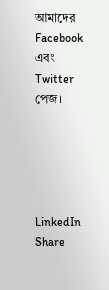আমাদের Facebook এবং Twitter পেজ।





LinkedIn
Share